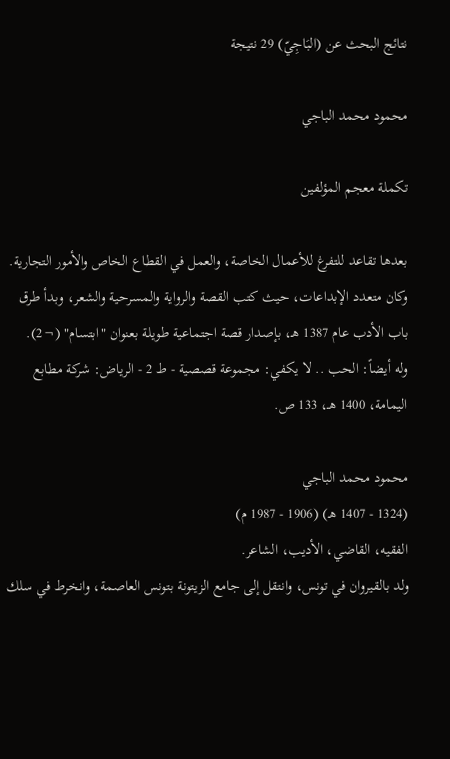نتائج البحث عن (البَاجِيّ) 29 نتيجة

محمود محمد الباجي

تكملة معجم المؤلفين

بعدها تقاعد للتفرغ للأعمال الخاصة، والعمل في القطاع الخاص والأمور التجارية.
وكان متعدد الإبداعات، حيث كتب القصة والرواية والمسرحية والشعر، وبدأ طرق باب الأدب عام 1387 هـ، بإصدار قصة اجتماعية طويلة بعنوان "ابتسام" (¬2).
وله أيضاً: الحب .. لا يكفي: مجموعة قصصية - ط 2 - الرياض: شركة مطابع اليمامة، 1400 هـ، 133 ص.

محمود محمد الباجي
(1324 - 1407 هـ) (1906 - 1987 م)
الفقيه، القاضي، الأديب، الشاعر.
ولد بالقيروان في تونس، وانتقل إلى جامع الزيتونة بتونس العاصمة، وانخرط في سلك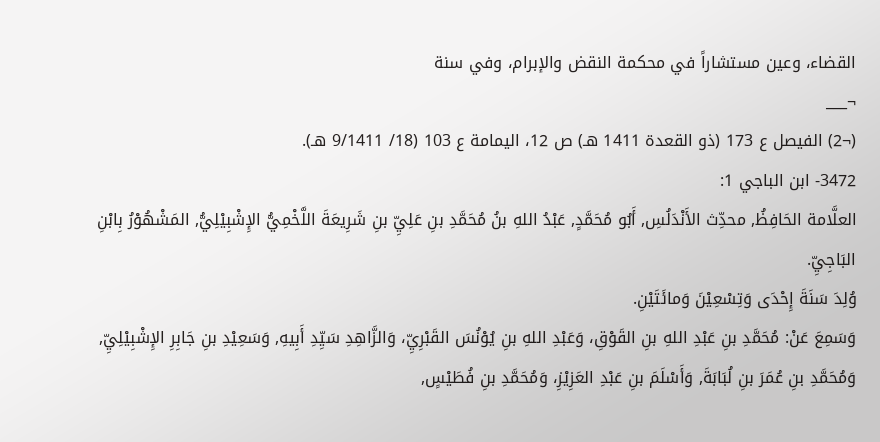القضاء، وعين مستشاراً في محكمة النقض والإبرام، وفي سنة
¬___
(¬2) الفيصل ع 173 (ذو القعدة 1411 هـ) ص 12، اليمامة ع 103 (18/ 9/1411 هـ).
3472- ابن الباجي 1:
العلَّامة الحَافِظُ, محدِّث الأَنْدَلُسِ, أَبُو مُحَمَّدٍ, عَبْدُ اللهِ بنُ مُحَمَّدِ بنِ عَلِيِّ بنِ شَرِيعَةَ اللَّخْمِيُّ الإِشْبِيْلِيُّ, المَشْهُوْرُ بِابْنِ البَاجِيِّ.
وُلِدَ سَنَةَ إِحْدَى وَتِسْعِيْنَ وَمائَتَيْنِ.
وَسَمِعَ عَنْ: مُحَمَّدِ بنِ عَبْدِ اللهِ بنِ القَوْقِ، وَعَبْدِ اللهِ بنِ يُوْنُسَ القَبْرِيِّ، وَالزَّاهِدِ سَيِّدِ أَبِيهِ, وَسَعِيْدِ بنِ جَابِرِ الإِشْبِيْلِيِّ, وَمُحَمَّدِ بنِ عُمَرَ بنِ لُبَابَةَ, وَأَسْلَمَ بنِ عَبْدِ العَزِيْزِ، وَمُحَمَّدِ بنِ فُطَيْسٍ,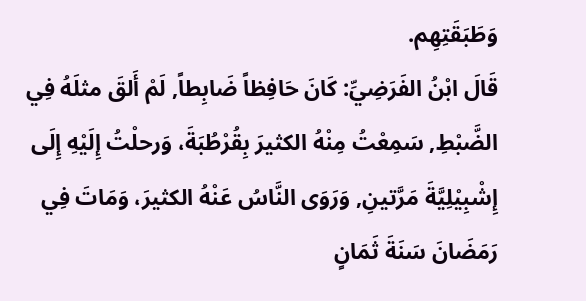وَطَبَقَتِهِم.
قَالَ ابْنُ الفَرَضِيِّ: كَانَ حَافِظاً ضَابِطاً, لَمْ أَلقَ مثلَهُ فِي الضَّبْطِ, سَمِعْتُ مِنْهُ الكثيرَ بِقُرْطُبَةَ، وَرحلْتُ إِلَيْهِ إِلَى إِشْبِيْلِيَّةَ مَرَّتينِ, وَرَوَى النَّاسُ عَنْهُ الكثيرَ، وَمَاتَ فِي رَمَضَانَ سَنَةَ ثَمَانٍ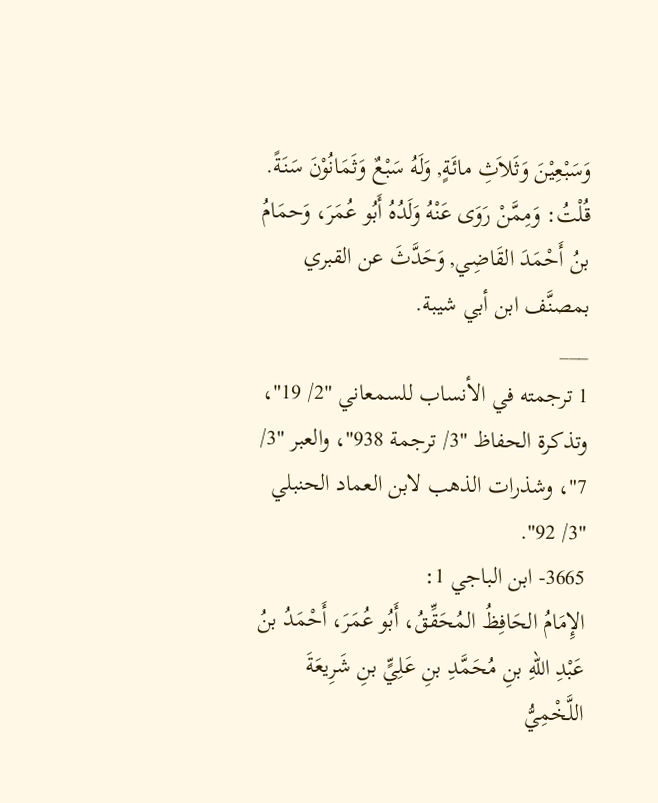وَسَبْعِيْنَ وَثَلاَثِ مائَةٍ, وَلَهُ سَبْعٌ وَثَمَانُوْنَ سَنَةً.
قُلْتُ: وَمِمَّنْ رَوَى عَنْهُ وَلَدُهُ أَبُو عُمَرَ، وَحمَامُ بنُ أَحْمَدَ القَاضِي, وَحَدَّثَ عن القبري بمصنَّف ابن أبي شيبة.
___
1 ترجمته في الأنساب للسمعاني "2/ 19"، وتذكرة الحفاظ "3/ ترجمة 938"، والعبر "3/ 7"، وشذرات الذهب لابن العماد الحنبلي "3/ 92".
3665- ابن الباجي 1:
الإِمَامُ الحَافِظُ المُحَقِّقُ، أَبُو عُمَرَ، أَحْمَدُ بنُ عَبْدِ اللهِ بنِ مُحَمَّدِ بنِ عَلِيٍّ بنِ شَرِيعَةَ اللَّخْمِيُّ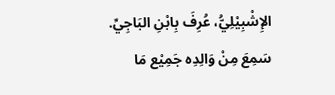الإِشْبِيْلِيُّ، عُرِفَ بِابْنِ البَاجِيِّ.
سَمِعَ مِنْ وَالِدِه جَمِيْع مَا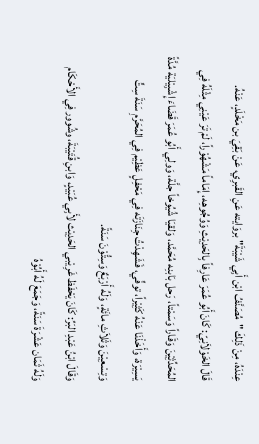عِنْدَهُ، مِنْ ذَلِكَ "مُصَنَّفُ ابْن أَبِي شَيْبَةَ" بروَايته عَنِ القَبرِي، عَنْ بَقِيَ بن مَخْلَدٍ، عَنْهُ.
قَالَ الخَوْلاَنِيّ: كَانَ أَبُو عُمَرَ عَارِفاً بِالحَدِيْثِ وَوُجُوهِه، إِمَاماً مَشْهُوْراً، لَمْ تَرَ عَيْنِي مِثْلَهُ فِي المُحَدِّثِيْنَ وَقَاراً وَسَمْتاً، رَحل بَابنِه مُحَمَّد، وَلقيَا شُيُوخاً جلَّة، وَولِي أَبُو عُمَرَ قَضَاءَ إِشْبِيْليَة مُدَّةً يَسِيْرَة، وَأَخَذْنَا عَنْهُ كَثِيْراً، توفِّي، فَشَهِدْتُ جِنَازَتَه فِي مَحْفِلٍ عَظِيْم فِي المُحَرَّمِ سَنَةَ سِتٍّ وَتِسْعِيْنَ وَثَلاَثِ مائَةٍ، وَلَهُ أَرْبَعٌ وَسِتُّوْنَ سَنَةً.
وَقَالَ ابْنُ عَبْدِ البَرِّ: كَانَ يَحْفَظ غَرِيْبي الحَدِيْث لأَبِي عُبَيْدٍ، وَابنِ قُتَيْبَةَ، وشُوور فِي الأَحْكَام وَلَهُ ثَمَان عَشْرَةَ سَنَةً، وَجَمَعَ لَهُ أَبُوْهُ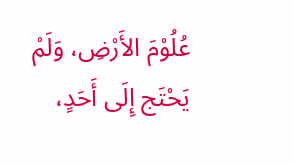عُلُوْمَ الأَرْضِ، وَلَمْ يَحْتَج إِلَى أَحَدٍ،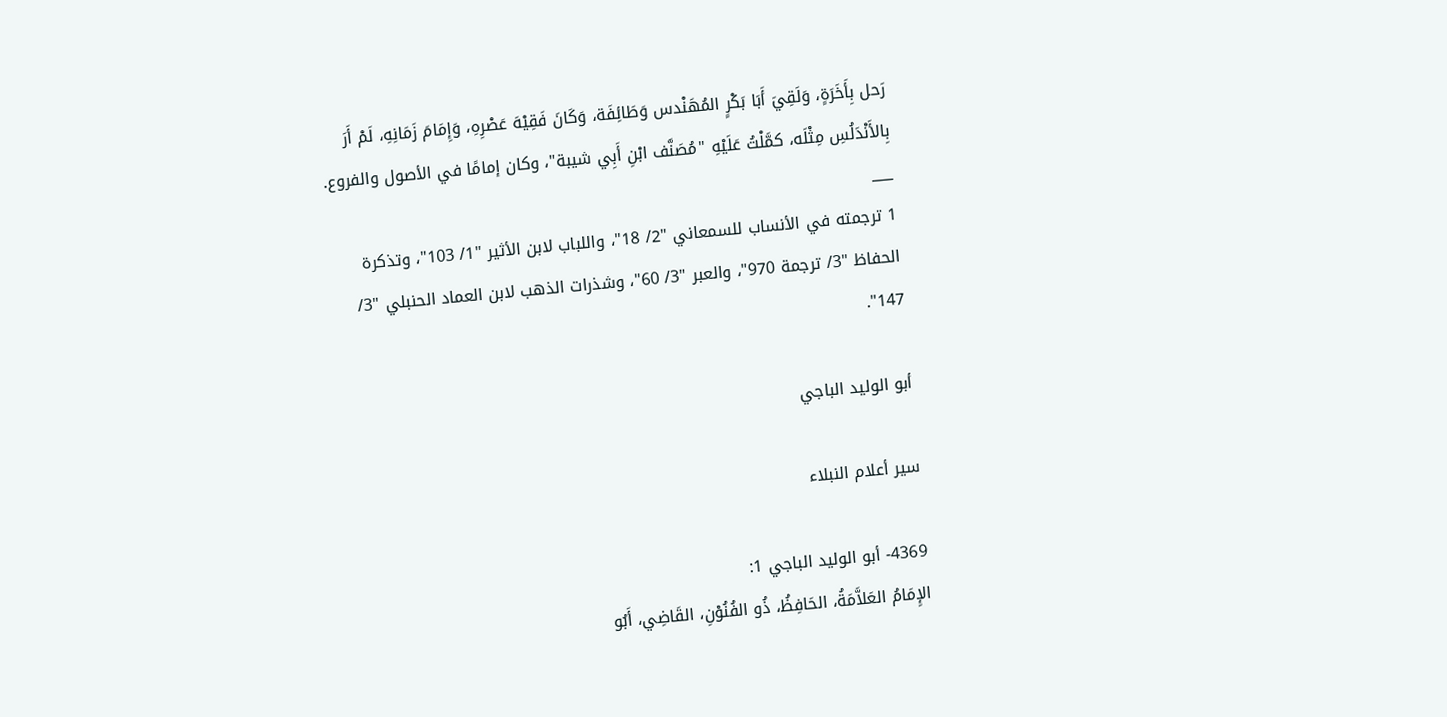رَحل بِأَخَرَةٍ، وَلَقِيَ أَبَا بَكْرٍ المُهَنْدس وَطَائِفَة، وَكَانَ فَقِيْهَ عَصْرِهِ، وَإِمَامَ زَمَانِهِ، لَمْ أَرَ بِالأَنْدَلُسِ مِثْلَه، كمَّلْتُ عَلَيْهِ "مُصَنَّف ابْنِ أَبِي شيبة"، وكان إمامًا في الأصول والفروع.
___
1 ترجمته في الأنساب للسمعاني "2/ 18"، واللباب لابن الأثير "1/ 103"، وتذكرة الحفاظ "3/ ترجمة 970"، والعبر "3/ 60"، وشذرات الذهب لابن العماد الحنبلي "3/ 147".

أبو الوليد الباجي

سير أعلام النبلاء

4369- أبو الوليد الباجي 1:
الإِمَامُ العَلاَّمَةُ، الحَافِظُ، ذُو الفُنُوْنِ، القَاضِي، أَبُو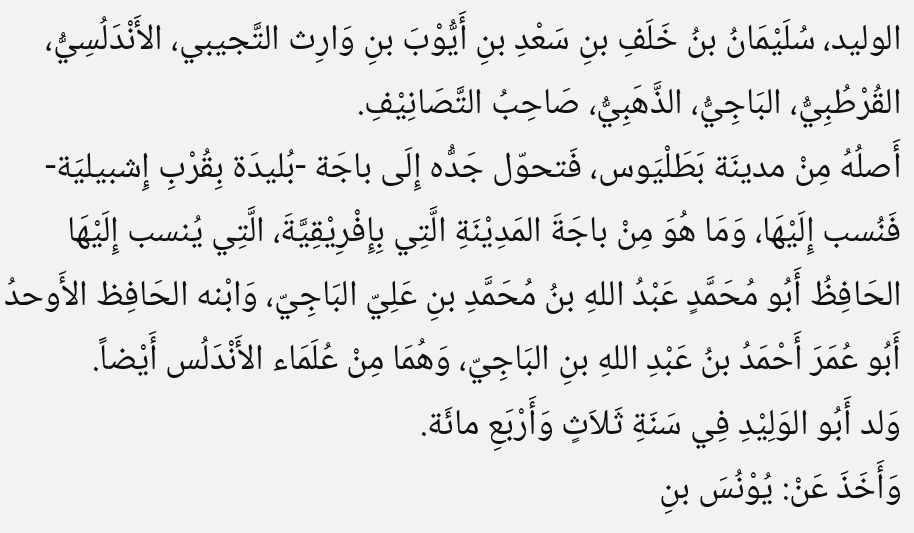الوليد، سُلَيْمَانُ بنُ خَلَفِ بنِ سَعْدِ بنِ أَيُّوْبَ بنِ وَارِث التَّجيبي، الأَنْدَلُسِيُّ، القُرْطُبِيُّ، البَاجِيُّ، الذَّهَبِيُّ، صَاحِبُ التَّصَانِيْفِ.
أَصلُهُ مِنْ مدينَة بَطَلْيَوس، فَتحوّل جَدُّه إِلَى باجَة -بُليدَة بِقُرْبِ إِشبيليَة- فَنُسب إِلَيْهَا، وَمَا هُوَ مِنْ باجَةَ المَدِيْنَةِ الَّتِي بِإِفْرِيْقِيَّةَ، الَّتِي يُنسب إِلَيْهَا الحَافِظُ أَبُو مُحَمَّدٍ عَبْدُ اللهِ بنُ مُحَمَّدِ بنِ عَلِيّ البَاجِيّ، وَابْنه الحَافِظ الأَوحدُ أَبُو عُمَرَ أَحْمَدُ بنُ عَبْدِ اللهِ بنِ البَاجِيّ، وَهُمَا مِنْ عُلَمَاء الأَنْدَلُس أَيْضاً.
وَلد أَبُو الوَلِيْدِ فِي سَنَةِ ثَلاَثٍ وَأَرْبَعِ مائَة.
وَأَخَذَ عَنْ: يُوْنُسَ بنِ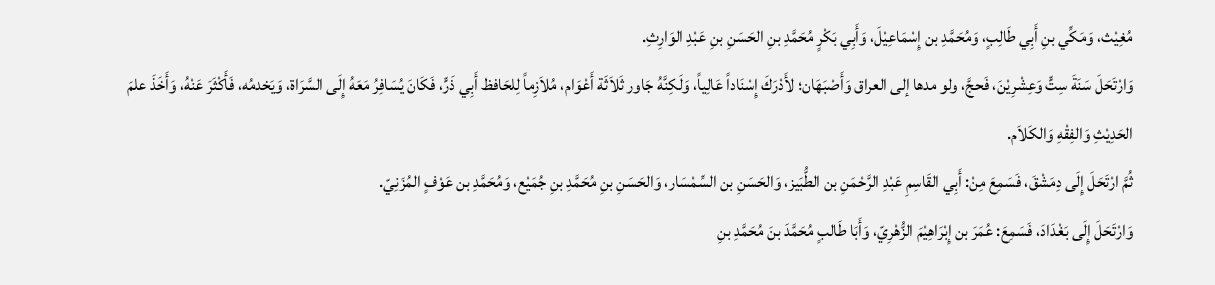مُغِيْث، وَمَكِّي بنِ أَبِي طَالِبٍ، وَمُحَمَّدِ بن إِسْمَاعِيْلَ، وَأَبِي بَكْرٍ مُحَمَّدِ بنِ الحَسَنِ بنِ عَبْدِ الوَارِثِ.
وَارْتَحَلَ سَنَةَ سِتٍّ وَعِشْرِيْنَ، فَحجَّ، ولو مدها إلى العراق وَأَصْبَهَان؛ لأَدْرَكَ إِسْنَاداً عَالِياً، وَلَكِنَّهُ جَاور ثَلاَثَة أَعْوَام، مُلاَزِماً لِلحَافظ أَبِي ذَرٍّ، فَكَانَ يُسَافِرُ مَعَهُ إِلَى السَّرَاة، وَيَخدمُه، فَأَكْثَرَ عَنْهُ، وَأَخَذَ علمَ الحَدِيْثِ وَالفِقْهِ وَالكَلاَم.
ثُمَّ ارْتَحَلَ إِلَى دِمَشْقَ، فَسَمِعَ مِنْ: أَبِي القَاسِمِ عَبْدِ الرَّحْمَنِ بن الطُّبَيز، وَالحَسَنِ بن السِّمْسَار، وَالحَسَنِ بنِ مُحَمَّدِ بنِ جُمَيْع، وَمُحَمَّدِ بن عَوْفٍ المُزَنِيّ.
وَارْتَحَلَ إِلَى بَغْدَادَ، فَسَمِعَ: عُمَرَ بن إِبْرَاهِيْمَ الزُّهْرِيّ، وَأَبَا طَالبٍ مُحَمَّدَ بنَ مُحَمَّدِ بنِ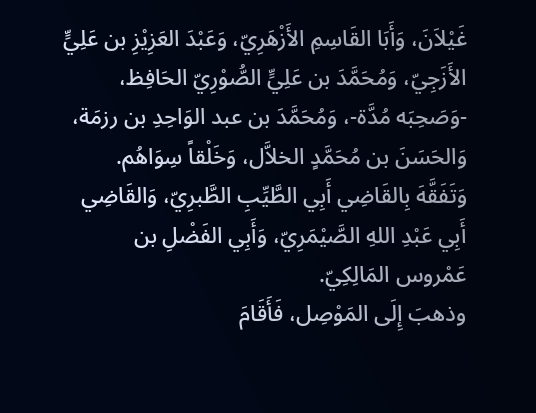غَيْلاَنَ، وَأَبَا القَاسِمِ الأَزْهَرِيّ، وَعَبْدَ العَزِيْزِ بن عَلِيٍّ الأَزَجِيّ، وَمُحَمَّدَ بن عَلِيٍّ الصُّوْرِيّ الحَافِظ، -وَصَحِبَه مُدَّة-، وَمُحَمَّدَ بن عبد الوَاحِدِ بن رزمَة، وَالحَسَنَ بن مُحَمَّدٍ الخلاَّل، وَخَلْقاً سِوَاهُم.
وَتَفَقَّهَ بِالقَاضِي أَبِي الطَّيِّبِ الطَّبرِيّ، وَالقَاضِي أَبِي عَبْدِ اللهِ الصَّيْمَرِيّ، وَأَبِي الفَضْلِ بن عَمْروس المَالِكِيّ.
وذهبَ إِلَى المَوْصِل، فَأَقَامَ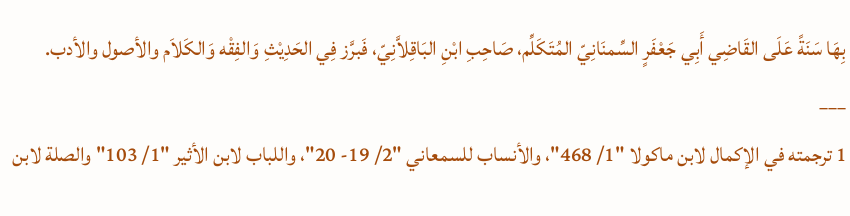بِهَا سَنَةً عَلَى القَاضِي أَبِي جَعْفَرٍ السِّمنَانِيّ المُتَكَلِّم، صَاحِبِ ابْنِ البَاقِلاَّنِيّ، فَبرَّز فِي الحَدِيْثِ وَالفِقْه وَالكَلاَم والأصول والأدب.
___
1 ترجمته في الإكمال لابن ماكولا "1/ 468"، والأنساب للسمعاني "2/ 19- 20"، واللباب لابن الأثير "1/ 103" والصلة لابن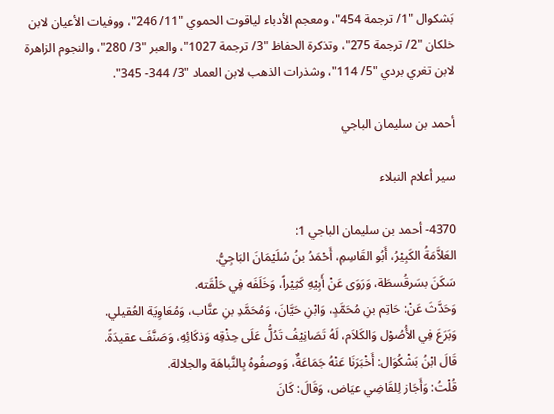بَشكوال "1/ ترجمة 454"، ومعجم الأدباء لياقوت الحموي "11/ 246"، ووفيات الأعيان لابن خلكان "2/ ترجمة 275"، وتذكرة الحفاظ "3/ ترجمة 1027"، والعبر "3/ 280"، والنجوم الزاهرة لابن تغري بردي "5/ 114"، وشذرات الذهب لابن العماد "3/ 344- 345".

أحمد بن سليمان الباجي

سير أعلام النبلاء

4370- أحمد بن سليمان الباجي 1:
العَلاَّمَةُ الكَبِيْرُ، أَبُو القَاسِمِ، أَحْمَدُ بنُ سُلَيْمَانَ البَاجِيُّ.
سَكَنَ بسَرقُسطَة، وَرَوَى عَنْ أَبِيْهِ كَثِيْراً، وَخَلَفَه فِي حَلْقَته.
وَحَدَّثَ عَنْ: حَاتِم بنِ مُحَمَّدٍ، وَابْنِ حَيَّانَ، وَمُحَمَّدِ بنِ عتَّاب، وَمُعَاوِيَة العُقيلي.
وَبَرَعَ فِي الأُصُوْل وَالكَلاَم، لَهُ تَصَانِيْفُ تَدُلُّ عَلَى حِذْقِه وَذكَائِهِ، وَصَنَّفَ عقيدَةً.
قَالَ ابْنُ بَشْكُوَال: أَخْبَرَنَا عَنْهُ جَمَاعَةٌ، وَوصفُوهُ بِالنَّباهَة والجلالة.
قُلْتُ: وَأَجَاز لِلقَاضِي عيَاض، وَقَالَ: كَانَ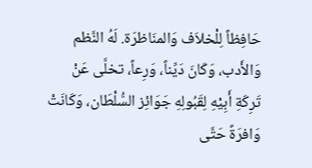حَافِظاً لِلْخلاَف وَالمنَاظرَة. لَهُ النَّظم وَالأَدب، وَكَانَ دَيِّناً، وَرِعاً، تخلَّى عَنْ تَرِكَةِ أَبِيْهِ لِقَبُولِهِ جَوَائِز السُّلْطَان، وَكَانَتْ وَافرَةً حَتَّى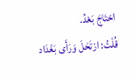احْتَاجَ بَعْدُ.
قُلْتُ: ارْتَحَلَ وَرَأَى بَغْدَاد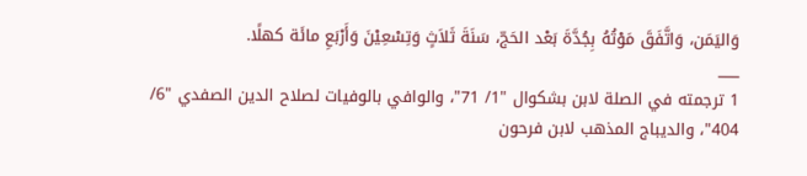وَاليَمَن، وَاتَّفَقَ مَوْتُهُ بِجُدَّةَ بَعْد الحَجّ، سَنَةَ ثَلاَثٍ وَتِسْعِيْنَ وَأَرْبَعِ مائَة كهلًا.
___
1 ترجمته في الصلة لابن بشكوال "1/ 71"، والوافي بالوفيات لصلاح الدين الصفدي "6/ 404"، والديباج المذهب لابن فرحون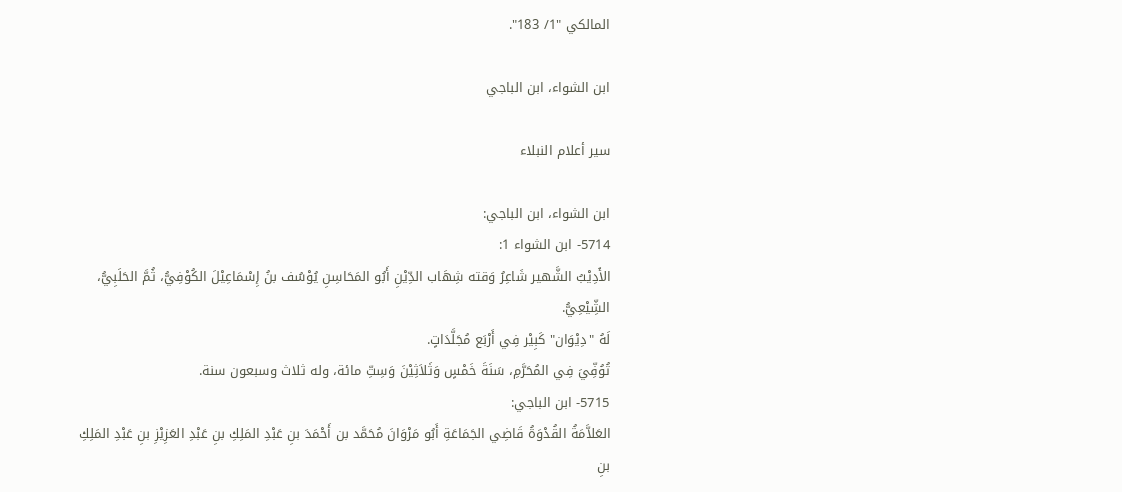المالكي "1/ 183".

ابن الشواء، ابن الباجي

سير أعلام النبلاء

ابن الشواء، ابن الباجي:
5714- ابن الشواء 1:
الأَدِيْبُ الشَّهير شَاعِرُ وَقته شِهَاب الدِّيْنِ أَبُو المَحَاسِنِ يُوْسُف بنُ إِسْمَاعِيْلَ الكُوْفِيُّ، ثُمَّ الحَلَبِيُّ، الشِّيْعِيُّ.
لَهُ "دِيْوَان" كَبِيْر فِي أَرْبَع مُجَلَّدَاتٍ.
تُوُفِّيَ فِي المُحَرَّمِ، سَنَةَ خَمْسٍ وَثَلاَثِيْنَ وَسِتِّ مائة، وله ثلاث وسبعون سنة.
5715- ابن الباجي:
العَلاَّمَةُ القُدْوَةُ قَاضِي الجَمَاعَةِ أَبُو مَرْوَانَ مُحَمَّد بن أَحْمَدَ بنِ عَبْدِ المَلِكِ بنِ عَبْدِ العَزِيْزِ بنِ عَبْدِ المَلِكِ بنِ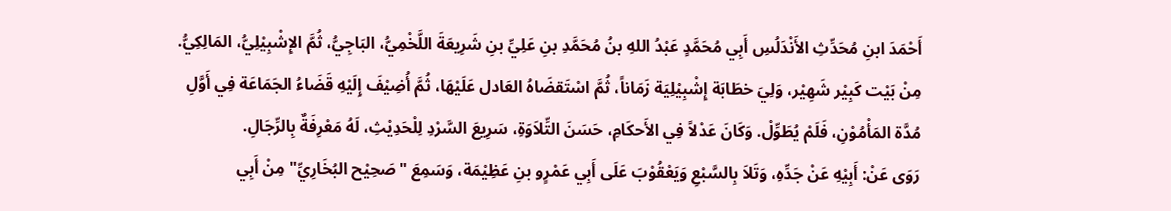أَحْمَدَ ابنِ مُحَدِّثِ الأَنْدَلُسِ أَبِي مُحَمَّدٍ عَبْدُ اللهِ بنُ مُحَمَّدِ بنِ عَلِيِّ بنِ شَرِيعَةَ اللَّخْمِيُّ، البَاجِيُّ، ثُمَّ الإِشْبِيْلِيُّ، المَالِكِيُّ.
مِنْ بَيْت كَبِيْر شَهِيْر، وَلِيَ خطَابَة إِشْبِيْلِيَة زَمَاناً، ثُمَّ اسْتَقضَاهُ العَادل عَلَيْهَا، ثُمَّ أُضِيْفَ إِلَيْهِ قَضَاءُ الجَمَاعَة فِي أَوَّلِ مُدَّة المَأْمُوْنِ، فَلَمْ يُطَوِّلْ. وَكَانَ عَدْلاً فِي الأَحكَامِ، حَسَنَ التِّلاَوَةِ، سَرِيعَ السَّرْدِ لِلْحَدِيْثِ، لَهُ مَعْرِفَةٌ بِالرِّجَالِ.
رَوَى عَنْ: أَبِيْهِ عَنْ جَدِّهِ، وَتَلاَ بِالسَّبْعِ وَيَعْقُوْبَ عَلَى أَبِي عَمْرٍو بنِ عَظِيْمَة، وَسَمِعَ "صَحِيْح البُخَارِيِّ" مِنْ أَبِي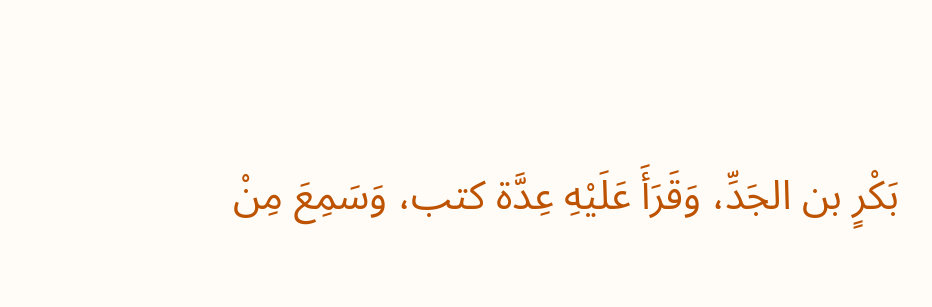بَكْرٍ بن الجَدِّ، وَقَرَأَ عَلَيْهِ عِدَّة كتب، وَسَمِعَ مِنْ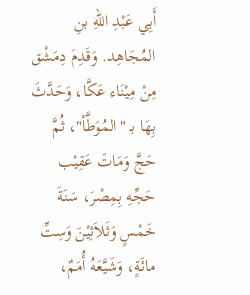أَبِي عَبْدِ اللهِ بنِ المُجَاهِد. وَقَدِمَ دِمَشْق مِنْ مِيْنَاء عَكَّا، وَحَدَّثَ بِهَا بـ "المُوَطَّأ"، ثُمَّ حَجَّ وَمَاتَ عَقِيْب حَجِّهِ بِمِصْرَ، سَنَةَ خَمْسٍ وَثَلاَثِيْنَ وَسِتِّ مائَةٍ، وَشَيَّعَهُ أُمَمٌ،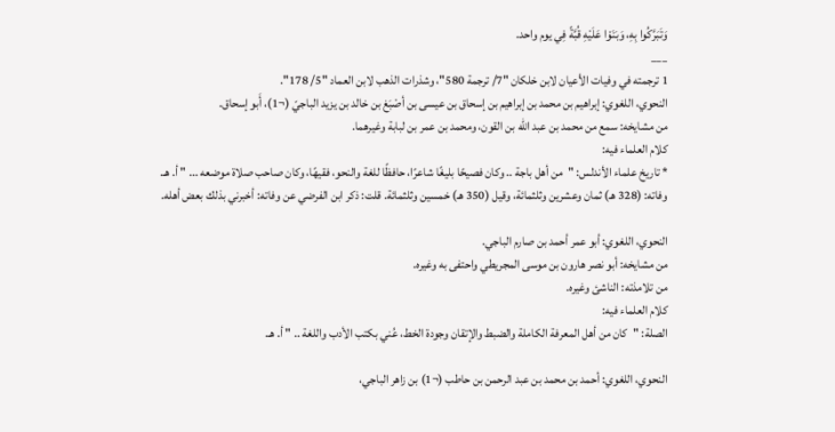وَتَبَرَّكُوا بِهِ، وَبَنَوْا عَلَيْهِ قُبَّةً فِي يوم واحد.
___
1 ترجمته في وفيات الأعيان لابن خلكان "7/ ترجمة 580"، وشذرات الذهب لابن العماد "5/ 178".
النحوي، اللغوي: إبراهيم بن محمد بن إبراهيم بن إسحاق بن عيسى بن أصْبَغ بن خالد بن يزيد الباجيّ (¬1)، أَبو إسحاق.
من مشايخه: سمع من محمد بن عبد الله بن القون، ومحمد بن عمر بن لبابة وغيرهما.
كلام العلماء فيه:
* تاريخ علماء الأندلس: "من أهل باجة .. وكان فصيحًا بليغًا شاعرًا، حافظًا للغة والنحو، فقيهًا، وكان صاحب صلاة موضعه ... " أ. هـ.
وفاته: (328 هـ) ثمان وعشرين وثلثمائة، وقيل (350 هـ) خمسين وثلثمائة. قلت: ذكر ابن الفرضي عن وفاته: أخبرني بذلك بعض أهله.

النحوي، اللغوي: أبو عمر أحمد بن صارم الباجي.
من مشايخه: أبو نصر هارون بن موسى المجريطي واحتفى به وغيره.
من تلامذته: الناشئ وغيره.
كلام العلماء فيه:
الصلة: "كان من أهل المعرفة الكاملة والضبط والإتقان وجودة الخط، عُني بكتب الأدب واللغة .. " أ. هـ.

النحوي، اللغوي: أحمد بن محمد بن عبد الرحمن بن حاطب (¬1) بن زاهر الباجي،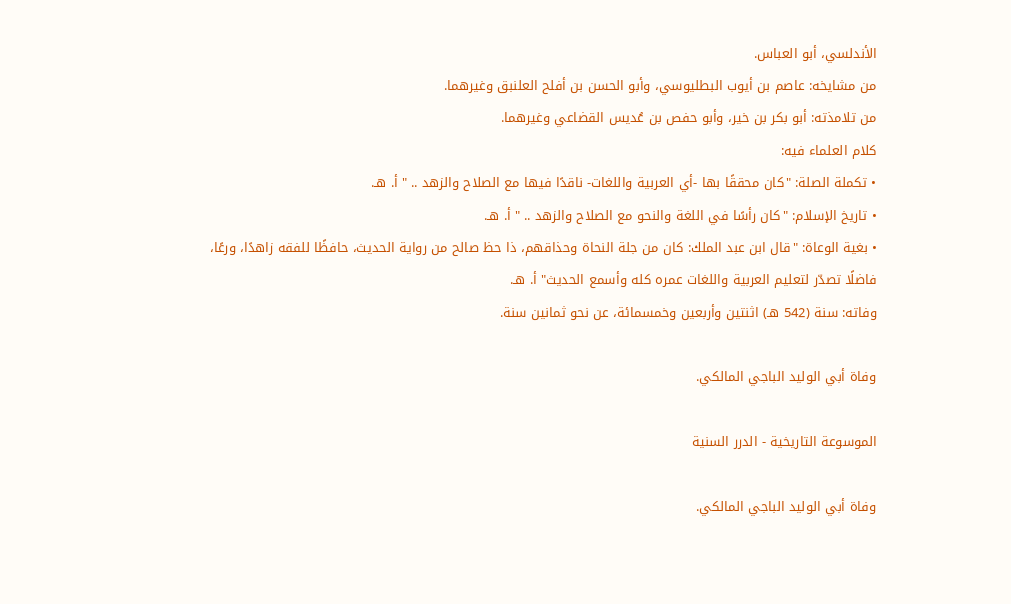الأندلسي، أبو العباس.
من مشايخه: عاصم بن أيوب البطليوسي، وأبو الحسن بن أفلح العلنبق وغيرهما.
من تلامذته: أبو بكر بن خير، وأبو حفص بن عُديس القضاعي وغيرهما.
كلام العلماء فيه:
• تكملة الصلة: "كان محققًا بها -أي العربية واللغات- ناقدًا فيها مع الصلاح والزهد .. " أ. هـ.
• تاريخ الإسلام: "كان رأسًا في اللغة والنحو مع الصلاح والزهد .. " أ. هـ.
• بغية الوعاة: "قال ابن عبد الملك: كان من جلة النحاة وحذاقهم، ذا حظ صالح من رواية الحديث، حافظًا للفقه زاهدًا، ورعًا، فاضلًا تصدّر لتعليم العربية واللغات عمره كله وأسمع الحديث" أ. هـ.
وفاته: سنة (542 هـ) اثنتين وأربعين وخمسمائة، عن نحو ثمانين سنة.

وفاة أبي الوليد الباجي المالكي.

الموسوعة التاريخية - الدرر السنية

وفاة أبي الوليد الباجي المالكي.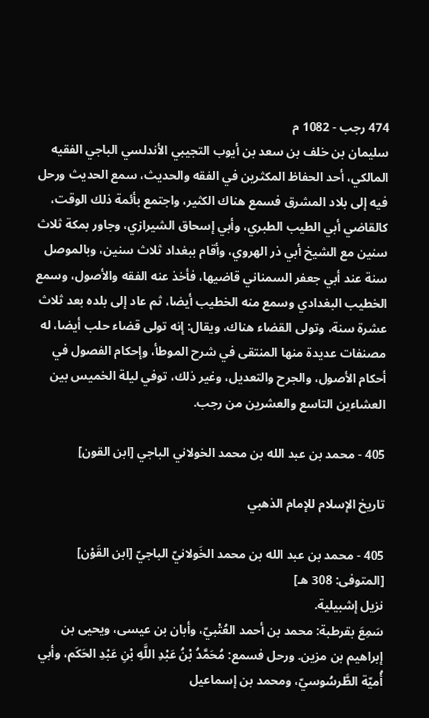474 رجب - 1082 م
سليمان بن خلف بن سعد بن أيوب التجيبي الأندلسي الباجي الفقيه المالكي، أحد الحفاظ المكثرين في الفقه والحديث، سمع الحديث ورحل فيه إلى بلاد المشرق فسمع هناك الكثير، واجتمع بأئمة ذلك الوقت، كالقاضي أبي الطيب الطبري، وأبي إسحاق الشيرازي، وجاور بمكة ثلاث سنين مع الشيخ أبي ذر الهروي، وأقام ببغداد ثلاث سنين، وبالموصل سنة عند أبي جعفر السمناني قاضيها، فأخذ عنه الفقه والأصول، وسمع الخطيب البغدادي وسمع منه الخطيب أيضا، ثم عاد إلى بلده بعد ثلاث عشرة سنة، وتولى القضاء هناك، ويقال: إنه تولى قضاء حلب أيضا، له مصنفات عديدة منها المنتقى في شرح الموطأ، وإحكام الفصول في أحكام الأصول، والجرح والتعديل، وغير ذلك، توفي ليلة الخميس بين العشاءين التاسع والعشرين من رجب.

405 - محمد بن عبد الله بن محمد الخولاني الباجي [ابن القون]

تاريخ الإسلام للإمام الذهبي

405 - محمد بن عبد الله بن محمد الخَولانيّ الباجيّ [ابن القَوْن] [المتوفى: 308 هـ]
نزيل إشبيلية.
سَمِعَ بقرطبة: محمد بن أحمد العُتْبيّ، وأبان بن عيسى، ويحيى بن إبراهيم بن مزين. ورحل فسمع: مُحَمَّدُ بْنُ عَبْدِ اللَّهِ بْنِ عَبْدِ الحَكَم، وأبي أُميّة الطَّرسُوسيّ، ومحمد بن إسماعيل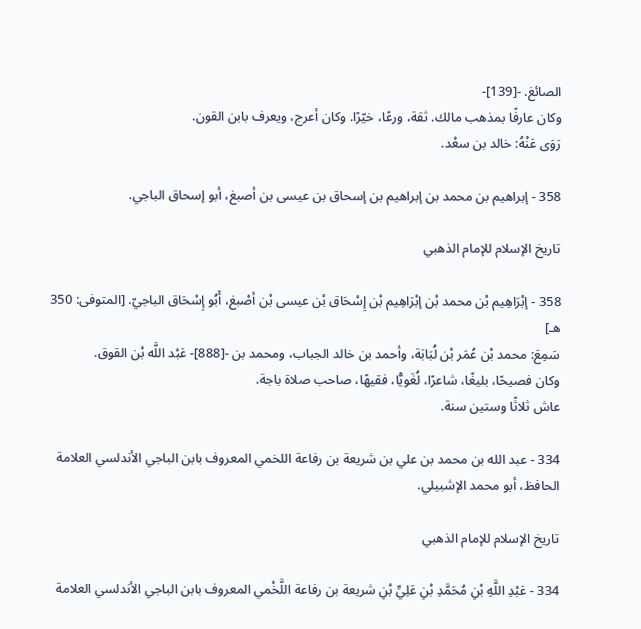الصائغ. -[139]-
وكان عارفًا بمذهب مالك. ثقة، ورعًا، خيّرًا. وكان أعرج، ويعرف بابن القون.
رَوَى عَنْهُ: خالد بن سعْد.

358 - إبراهيم بن محمد بن إبراهيم بن إسحاق بن عيسى بن أصبغ، أبو إسحاق الباجي.

تاريخ الإسلام للإمام الذهبي

358 - إبْرَاهِيم بْن محمد بْن إبْرَاهِيم بْن إِسْحَاق بْن عيسى بْن أصْبغ، أَبُو إِسْحَاق الباجيّ. [المتوفى: 350 هـ]
سَمِعَ: محمد بْن عُمَر بْن لُبَابَة، وأحمد بن خالد الجباب، ومحمد بن -[888]- عَبْد اللَّه بْن القوق.
وكان فصيحًا، بليغًا، شاعرًا، لُغَويًّا، فقيهًا، صاحب صلاة باجة.
عاش ثلاثًا وستين سنة.

334 - عبد الله بن محمد بن علي بن شريعة بن رفاعة اللخمي المعروف بابن الباجي الأندلسي العلامة الحافظ، أبو محمد الإشبيلي.

تاريخ الإسلام للإمام الذهبي

334 - عَبْدِ اللَّهِ بْنِ مُحَمَّدِ بْنِ عَلِيِّ بْنِ شريعة بن رفاعة اللَّخْمي المعروف بابن الباجي الأندلسي العلامة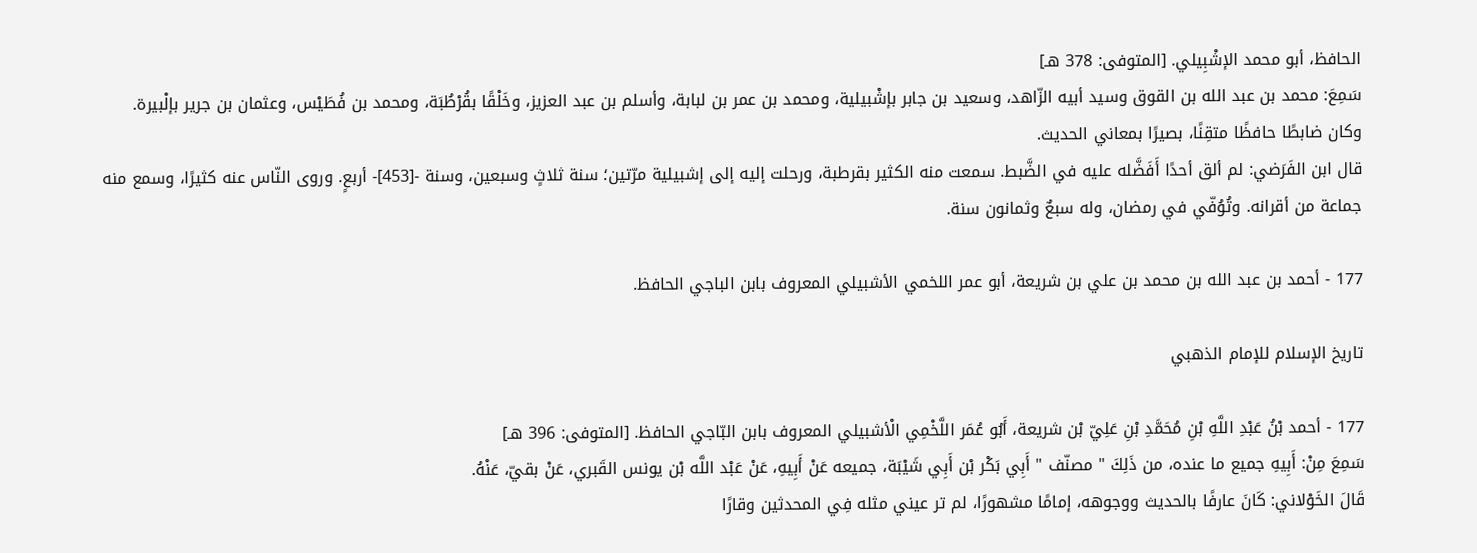الحافظ، أبو محمد الإشْبِيلي. [المتوفى: 378 هـ]
سَمِعَ: محمد بن عبد الله بن القوق وسيد أبيه الزّاهد، وسعيد بن جابر بإشْبيلية، ومحمد بن عمر بن لبابة، وأسلم بن عبد العزيز، وخَلْقًا بقُرْطُبَة، ومحمد بن فُطَيْس، وعثمان بن جرير بإلْبيرة.
وكان ضابطًا حافظًا متقِنًا، بصيرًا بمعاني الحديث.
قال ابن الفَرَضي: لم ألق أحدًا أَفَضَّله عليه في الضَّبط. سمعت منه الكثير بقرطبة، ورحلت إليه إلى إشبيلية مرّتين؛ سنة ثلاثٍ وسبعين، وسنة -[453]- أربعٍ. وروى النّاس عنه كثيرًا، وسمع منه جماعة من أقرانه. وتُوُفّي في رمضان، وله سبعٌ وثمانون سنة.

177 - أحمد بن عبد الله بن محمد بن علي بن شريعة، أبو عمر اللخمي الأشبيلي المعروف بابن الباجي الحافظ.

تاريخ الإسلام للإمام الذهبي

177 - أحمد بْنُ عَبْدِ اللَّهِ بْنِ مُحَمَّدِ بْنِ عَلِيّ بْن شريعة، أَبُو عُمَر اللَّخْمِي الْأشبيلي المعروف بابن البّاجي الحافظ. [المتوفى: 396 هـ]
سَمِعَ مِنْ: أَبِيهِ جميع ما عنده، من ذَلِكَ " مصنّف " أَبِي بَكْر بْن أَبِي شَيْبَة، جميعه عَنْ أَبِيهِ، عَنْ عَبْد اللَّه بْن يونس القَبري، عَنْ بقيّ، عَنْهُ.
قَالَ الخَوْلاني: كَانَ عارفًا بالحديث ووجوهه، إمامًا مشهورًا، لم تر عيني مثله فِي المحدثين وقارًا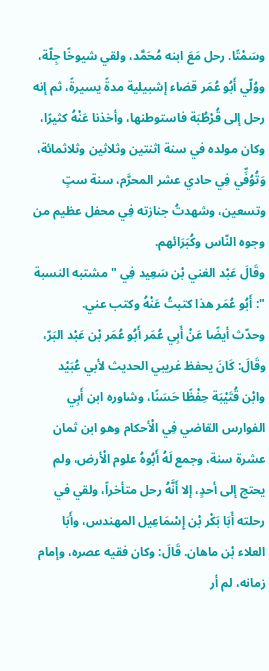وسَمْتًا. رحل مَعَ ابنه مُحَمَّد، ولقي شيوخًا جِلّة، ووُلّي أَبُو عُمَر قضاء إشبيلية مدةً يسيرةً، ثم إنه رحل إلى قُرْطُبَة فاستوطنها، وأخذنا عَنْهُ كثيرًا، وكان مولده في سنة اثنتين وثلاثين وثلاثمائة،
وَتُوُفِّي فِي حادي عشر المحرَّم، سنة ستٍ وتسعين، وشهدتُ جنازته فِي محفل عظيم من وجوه النّاس وكُبَرَائهم.
وقَالَ عَبْد الغني بْن سَعِيد فِي " مشتبه النسبة ": أَبُو عُمَر هذا كتبتُ عَنْهُ وكتب عني.
وحدّث أيضًا عَنْ أَبِي عُمَر أَبُو عُمَر بْن عَبْد البَرّ، وقَالَ: كَانَ يحفظ غريبي الحديث لأبي عُبَيْد وابْن قُتَيْبَة حِفْظًا حَسَنًا، وشاوره ابن أَبِي الفوارس القاضي فِي الْأحكام وهو ابن ثمان عشرة سنة، وجمع لَهُ أَبُوهُ علوم الْأرض، ولم يحتج إلى أحدٍ، إلا أَنَّهُ رحل متأخراً، ولقي في رحلته أَبَا بَكْر بْن إِسْمَاعِيل المهندس، وأَبَا العلاء بْن ماهان. قَالَ: وكان فقيه عصره، وإمام زمانه، لم أر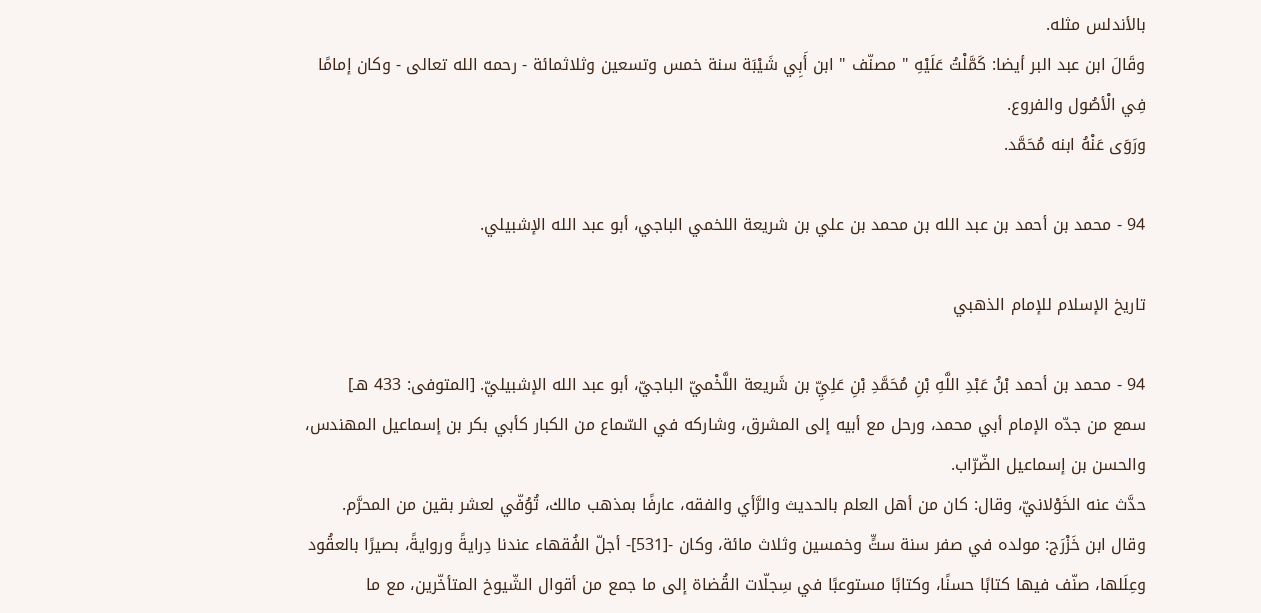بالأندلس مثله.
وقَالَ ابن عبد البر أيضا: كَمَّلْتُ عَلَيْهِ " مصنّف " ابن أَبِي شَيْبَة سنة خمس وتسعين وثلاثمائة - رحمه الله تعالى - وكان إمامًا فِي الْأصُول والفروع.
ورَوَى عَنْهُ ابنه مُحَمَّد.

94 - محمد بن أحمد بن عبد الله بن محمد بن علي بن شريعة اللخمي الباجي، أبو عبد الله الإشبيلي.

تاريخ الإسلام للإمام الذهبي

94 - محمد بن أحمد بْنُ عَبْدِ اللَّهِ بْنِ مُحَمَّدِ بْنِ عَلِيِّ بن شَريعة اللَّخْميّ الباجيّ، أبو عبد الله الإشبيليّ. [المتوفى: 433 هـ]
سمع من جدّه الإمام أبي محمد، ورحل مع أبيه إلى المشرق، وشاركه في السّماع من الكبار كأبي بكر بن إسماعيل المهندس، والحسن بن إسماعيل الضّرّاب.
حدَّث عنه الخَوْلانيّ، وقال: كان من أهل العلم بالحديث والرَّأي والفقه، عارفًا بمذهب مالك، تُوُفّي لعشر بقين من المحرَّم.
وقال ابن خَزْرَج: مولده في صفر سنة ستٍّ وخمسين وثلاث مائة، وكان -[531]- أجلّ الفُقهاء عندنا دِرايةً وروايةً، بصيرًا بالعقُود وعِلَلها، صنّف فيها كتابًا حسنًا، وكتابًا مستوعبًا في سِجلّات القُضاة إلى ما جمع من أقوال الشّيوخ المتأخّرين، مع ما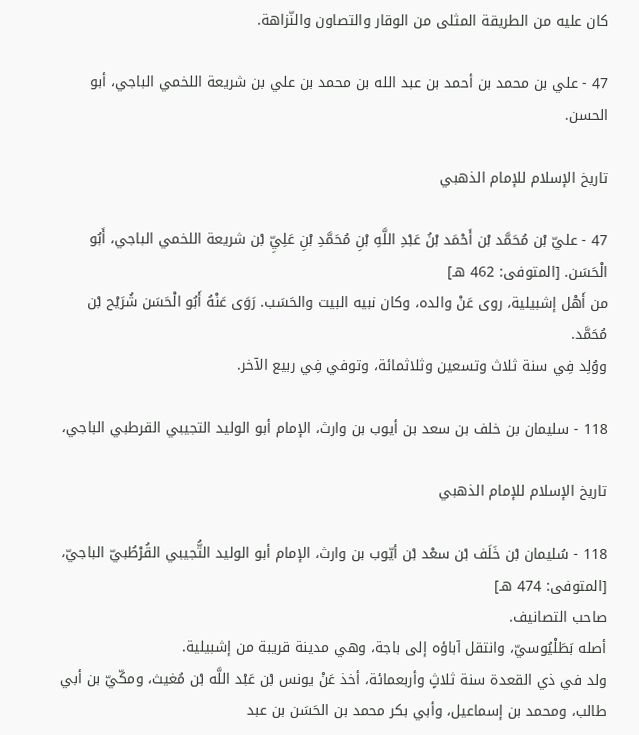كان عليه من الطريقة المثلى من الوقار والتصاون والنّزاهة.

47 - علي بن محمد بن أحمد بن عبد الله بن محمد بن علي بن شريعة اللخمي الباجي، أبو الحسن.

تاريخ الإسلام للإمام الذهبي

47 - عليّ بْن مُحَمَّد بْن أَحْمَد بْنُ عَبْدِ اللَّهِ بْنِ مُحَمَّدِ بْنِ عَلِيِّ بْن شريعة اللخمي الباجي، أَبُو الْحَسَن. [المتوفى: 462 هـ]
من أَهْل إشبيلية، روى عَنْ والده، وكان نبيه البيت والحَسَب. رَوَى عَنْهُ أَبُو الْحَسَن شُرَيْح بْن مُحَمَّد.
ووُلِد فِي سنة ثلاث وتسعين وثلاثمائة، وتوفي فِي ربيع الآخر.

118 - سليمان بن خلف بن سعد بن أيوب بن وارث، الإمام أبو الوليد التجيبي القرطبي الباجي،

تاريخ الإسلام للإمام الذهبي

118 - سُليمان بْن خَلَف بْن سعْد بْن أيّوب بن وارث، الإمام أبو الوليد التُّجيبي القُرْطُبيّ الباجيّ، [المتوفى: 474 هـ]
صاحب التصانيف.
أصله بَطَلْيُوسيّ، وانتقل آباؤه إلى باجة، وهي مدينة قريبة من إشبيلية.
ولد في ذي القعدة سنة ثلاثٍ وأربعمائة، أخذ عَنْ يونس بْن عَبْد اللَّه بْن مُغيث، ومكّيّ بن أبي طالب، ومحمد بن إسماعيل، وأبي بكر محمد بن الحَسَن بن عبد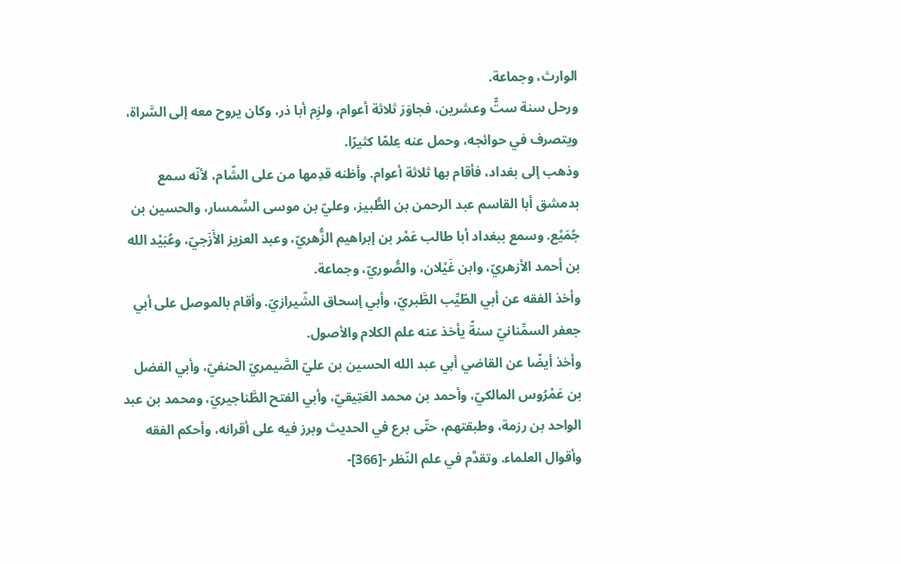الوارث، وجماعة.
ورحل سنة ستٍّ وعشرين، فجاوَرَ ثلاثة أعوام، ولزِم أبا ذر، وكان يروح معه إلى السَّراة، ويتصرف في حوائجه، وحمل عنه عِلمًا كثيرًا.
وذهب إلى بغداد، فأقام بها ثلاثة أعوام. وأظنه قدِمها من على الشّام، لأنّه سمع بدمشق أبا القاسم عبد الرحمن بن الطُّبيز، وعليّ بن موسى السِّمسار، والحسين بن جُمَيْع. وسمع ببغداد أبا طالب عَمْر بن إبراهيم الزُّهريّ، وعبد العزيز الأَزَجيّ، وعُبَيْد الله بن أحمد الأزهريّ، وابن غَيْلان، والصُّوريّ، وجماعة.
وأخذ الفقه عن أبي الطّيِّب الطَّبريّ، وأبي إسحاق الشّيرازيّ. وأقام بالموصل على أبي جعفر السمِّنانيّ سنةً يأخذ عنه علم الكلام والأصول.
وأخذ أيضًا عن القاضي أبي عبد الله الحسين بن عليّ الصَّيمريّ الحنفيّ، وأبي الفضل بن عَمْرُوس المالكيّ، وأحمد بن محمد العَتِيقيّ، وأبي الفتح الطَّناجيريّ، ومحمد بن عبد الواحد بن رزمة، وطبقتهم، حتّى برع في الحديث وبرز فيه على أقرانه، وأحكم الفقه وأقوال العلماء. وتقدَّم في علم النّظر -[366]-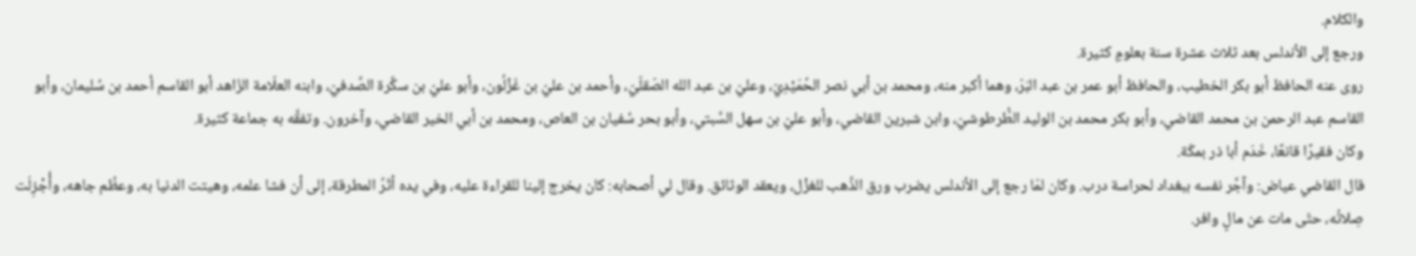والكلام.
ورجع إلى الأندلس بعد ثلاث عشرة سنة بعلومٍ كثيرة.
روى عنه الحافظ أبو بكر الخطيب، والحافظ أبو عمر بن عبد البَرّ، وهما أكبر منه، ومحمد بن أبي نصر الحُمَيْدِيّ، وعليّ بن عبد الله الصّقلّيّ، وأحمد بن عليّ بن غَزْلُون، وأبو عليّ بن سكَّرة الصَّدفيّ، وابنه العلّامة الزّاهد أبو القاسم أحمد بن سُليمان، وأبو القاسم عبد الرحمن بن محمد القاضي، وأبو بكر محمد بن الوليد الطُّرطوشيّ، وابن شبرين القاضي، وأبو عليّ بن سهل السَّبتي، وأبو بحر سُفيان بن العاص، ومحمد بن أبي الخير القاضي، وآخرون. وتفقَّه به جماعة كثيرة.
وكان فقيرًا قانعًا، خَدَم أبا ذر بمكّة.
قال القاضي عياض: وآجَّر نفسه ببغداد لحراسة درب. وكان لمّا رجع إلى الأندلس يضرب ورق الذَّهب للغزْل، ويعقد الوثائق. وقال لي أصحابه: كان يخرج إلينا للقراءة عليه، وفي يده أثَرُ المطرقة، إلى أن فشا علمه، وهيتت الدنيا به، وعظُم جاهه، وأُجْزِلَت صِلاتُه، حتّى مات عن مالٍ وافر.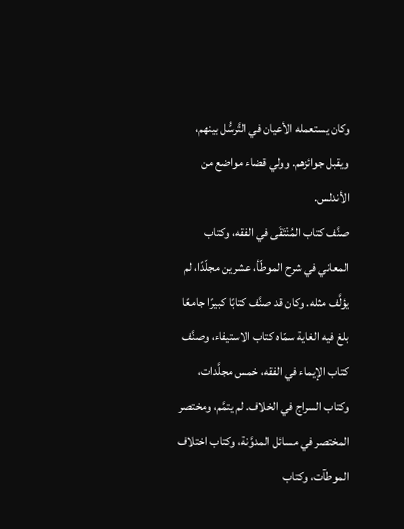وكان يستعمله الأعيان في التَّرسُّل بينهم، ويقبل جوائزهم. وولي قضاء مواضع من الأندلس.
صنَّف كتاب المُنْتَقَى في الفقه، وكتاب المعاني في شرح الموطّأ، عشرين مجلّدًا، لم يؤلَّف مثله. وكان قد صنَّف كتابًا كبيرًا جامعًا بلغ فيه الغاية سمّاه كتاب الاستيفاء، وصنَّف كتاب الإيماء في الفقه، خمس مجلَّدات، وكتاب السراج في الخلاف. لم يتمَّم، ومختصر المختصر في مسائل المدوَّنة، وكتاب اختلاف الموطآت، وكتاب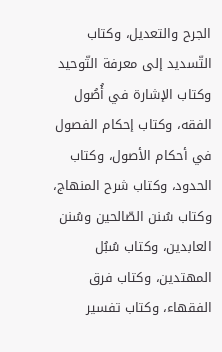الجرح والتعديل، وكتاب التّسديد إلى معرفة التّوحيد وكتاب الإشارة في أُصُول الفقه، وكتاب إحكام الفصول في أحكام الأصول، وكتاب الحدود، وكتاب شرح المنهاج، وكتاب سُنن الصّالحين وسُنن العابدين، وكتاب سُبُل المهتدين، وكتاب فرق الفقهاء، وكتاب تفسير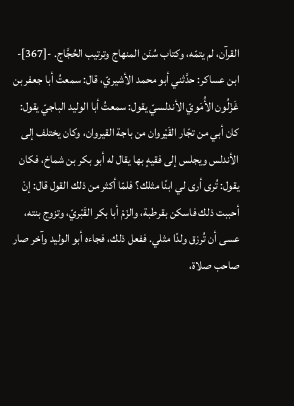القرآن، لم يتمّه، وكتاب سُنَن المنهاج وترتيب الحُجَّاج. -[367]-
ابن عساكر: حدَّثني أبو محمد الأشيريّ، قال: سمعتُ أبا جعفر بن غَزْلُون الأُمَويّ الأندلسيّ يقول: سمعتُ أبا الوليد الباجيّ يقول: كان أبي من تجّار القَيْروان من باجة القيروان، وكان يختلف إلى الأندلس ويجلس إلى فقيهٍ بها يقال له أبو بكر بن شماخ، فكان يقول: تُرى أرى لي ابنًا مثلك؟ فلمّا أكثر من ذلك القول قال: إنْ أحببت ذلك فاسكن بقرطبة، والزَمْ أبا بكر القَبْريّ، وتزوج بنته، عسى أن تُرزق ولدًا مثلي. ففعل ذلك، فجاءه أبو الوليد وآخر صار صاحب صلاة،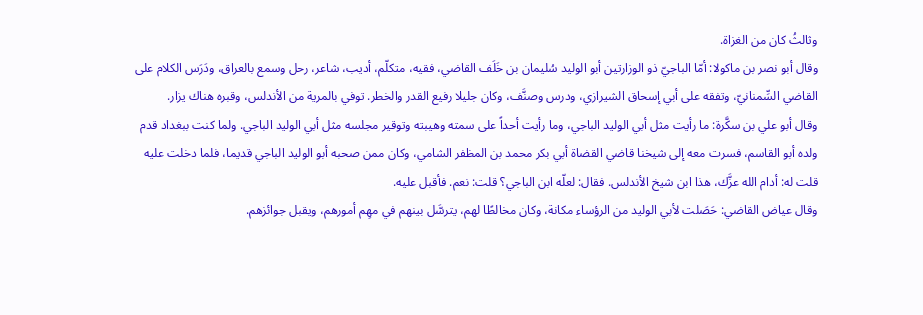وثالثُ كان من الغزاة.
وقال أبو نصر بن ماكولا: أمّا الباجيّ ذو الوزارتين أبو الوليد سُليمان بن خَلَف القاضي، فقيه، متكلّم، أديب، شاعر، رحل وسمع بالعراق، ودَرَس الكلام على القاضي السِّمنانيّ، وتفقه على أبي إسحاق الشيرازي، ودرس وصنَّف، وكان جليلا رفيع القدر والخطر. توفي بالمرية من الأندلس، وقبره هناك يزار.
وقال أبو علي بن سكَّرة: ما رأيت مثل أبي الوليد الباجي، وما رأيت أحداً على سمته وهيبته وتوقير مجلسه مثل أبي الوليد الباجي. ولما كنت ببغداد قدم ولده أبو القاسم، فسرت معه إلى شيخنا قاضي القضاة أبي بكر محمد بن المظفر الشامي، وكان ممن صحبه أبو الوليد الباجي قديما، فلما دخلت عليه قلت له: أدام الله عزَّك، هذا ابن شيخ الأندلس. فقال: لعلّه ابن الباجي؟ قلت: نعم. فأقبل عليه.
وقال عياض القاضي: حَصَلت لأبي الوليد من الرؤساء مكانة، وكان مخالطًا لهم، يترسَّل بينهم في مهِم أمورهم، ويقبل جوائزهم.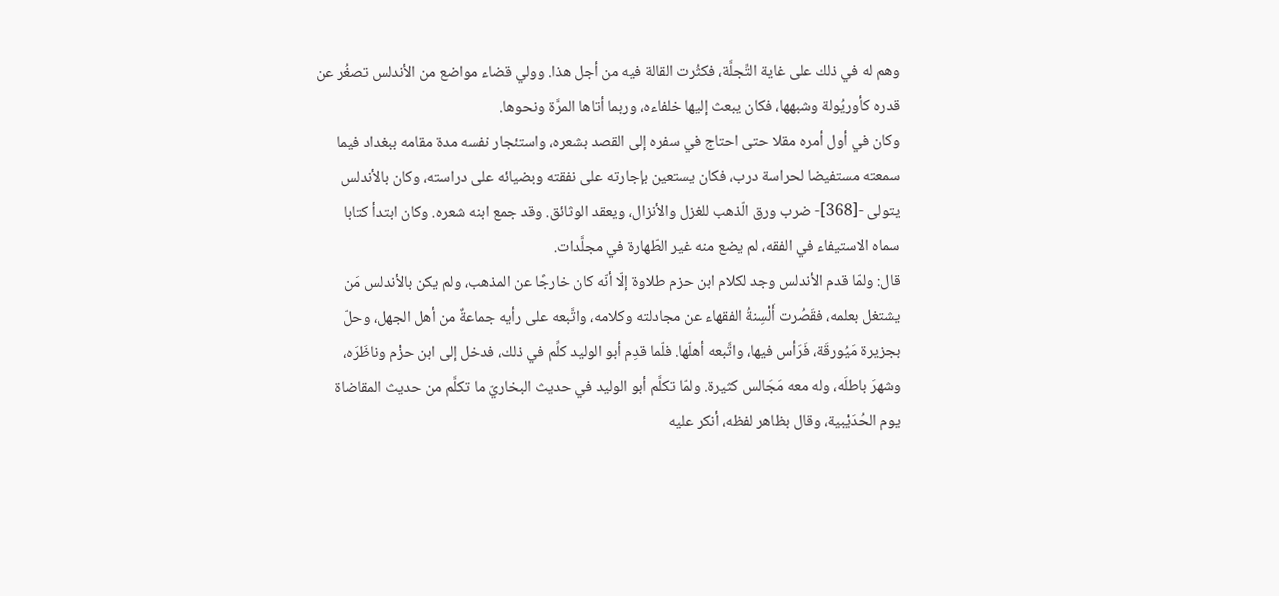وهم له في ذلك على غاية التِّجلَّة، فكثُرت القالة فيه من أجل هذا. وولي قضاء مواضع من الأندلس تصغُر عن قدره كأوريُولة وشبهها، فكان يبعث إليها خلفاءه، وربما أتاها المرَّة ونحوها.
وكان في أول أمره مقلا حتى احتاج في سفره إلى القصد بشعره، واستئجار نفسه مدة مقامه ببغداد فيما سمعته مستفيضا لحراسة درب، فكان يستعين بإجارته على نفقته وبضيائه على دراسته، وكان بالأندلس يتولى -[368]- ضرب ورق الّذهب للغزل والأنزال، ويعقد الوثائق. وقد جمع ابنه شعره. وكان ابتدأ كتابا سماه الاستيفاء في الفقه، لم يضع منه غير الطّهارة في مجلَّدات.
قال: ولمّا قدم الأندلس وجد لكلام ابن حزم طلاوة إلّا أنّه كان خارجًا عن المذهب، ولم يكن بالأندلس مَن يشتغل بعلمه، فقَصُرت أَلْسِنةُ الفقهاء عن مجادلته وكلامه، واتَّبعه على رأيه جماعةٌ من أهل الجهل، وحلّ بجزيرة مَيُورقَة، فَرَأس فيها، واتَّبعه أهلّها. فلّما قدِم أبو الوليد كلِّم في ذلك، فدخل إلى ابن حزْم وناظَرَه، وشهرَ باطلَه، وله معه مَجَالس كثيرة. ولمّا تكلَّم أبو الوليد في حديث البخاريّ ما تكلَّم من حديث المقاضاة يوم الحُدَيْبية، وقال بظاهر لفظه، أنكر عليه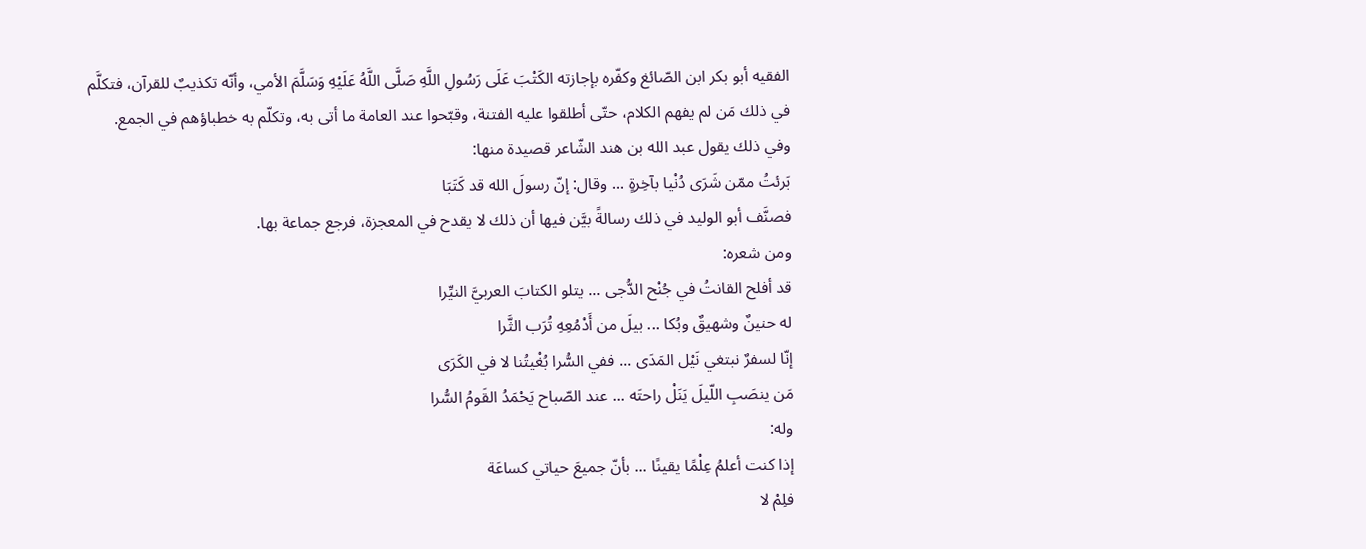الفقيه أبو بكر ابن الصّائغ وكفّره بإجازته الكَتْبَ عَلَى رَسُولِ اللَّهِ صَلَّى اللَّهُ عَلَيْهِ وَسَلَّمَ الأمي، وأنّه تكذيبٌ للقرآن، فتكلَّم في ذلك مَن لم يفهم الكلام، حتّى أطلقوا عليه الفتنة، وقبّحوا عند العامة ما أتى به، وتكلّم به خطباؤهم في الجمع.
وفي ذلك يقول عبد الله بن هند الشّاعر قصيدة منها:
بَرئتُ ممّن شَرَى دُنْيا بآخِرةٍ ... وقال: إنّ رسولَ الله قد كَتَبَا
فصنَّف أبو الوليد في ذلك رسالةً بيَّن فيها أن ذلك لا يقدح في المعجزة، فرجع جماعة بها.
ومن شعره:
قد أفلح القانتُ في جُنْح الدُّجى ... يتلو الكتابَ العربيَّ النيِّرا
له حنينٌ وشهيقٌ وبُكا ... بيلَ من أَدْمُعِهِ تُرَب الثَّرا
إنّا لسفرٌ نبتغي نَيْل المَدَى ... ففي السُّرا بُغْيتُنا لا في الكَرَى
مَن ينصَبِ اللّيلَ يَنَلْ راحتَه ... عند الصّباح يَحْمَدُ القَومُ السُّرا
وله:
إذا كنت أعلمُ عِلْمًا يقينًا ... بأنّ جميعَ حياتي كساعَة
فلِمْ لا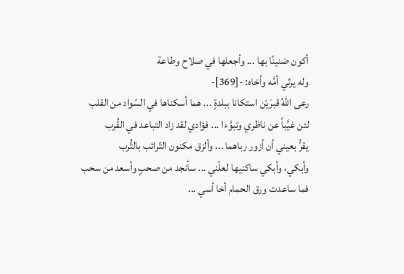أكون ضنينًا بها ... وأجعلها في صلاح وطاعة
وله يرثي أمَّه وأخاه: -[369]-
رعى اللهُ قبرَيْن استكانا ببلدةٍ ... هما أسكناها في السّواد من القلب
لئن غيَّباً عن ناظري وتبوَّءا ... فؤادي لقد زاد التباعد في القُرب
يقرُّ بعيني أن أزور رباهما ... وألزق مكنون التّرائب بالتُّرب
وأبكي، وأبكي ساكنيها لعلّني ... سأنجد من صحبٍ وأسعد من سحب
فما ساعدت ورق الحمام أخا أسي ...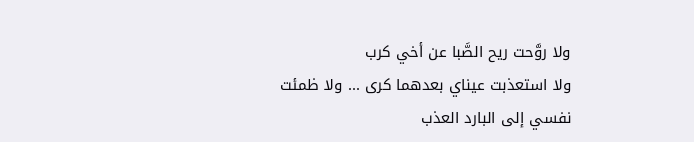ولا روَّحت ريح الصَّبا عن أخي كرب
ولا استعذبت عيناي بعدهما كرى ... ولا ظمئت نفسي إلى البارد العذب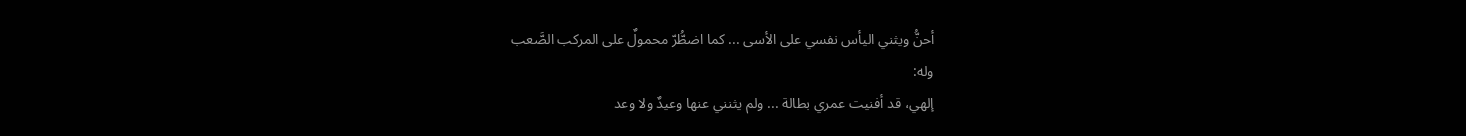أحنُّ ويثني اليأس نفسي على الأسى ... كما اضطُّرّ محمولٌ على المركب الصَّعب
وله:
إلهي، قد أفنيت عمري بطالة ... ولم يثنني عنها وعيدٌ ولا وعد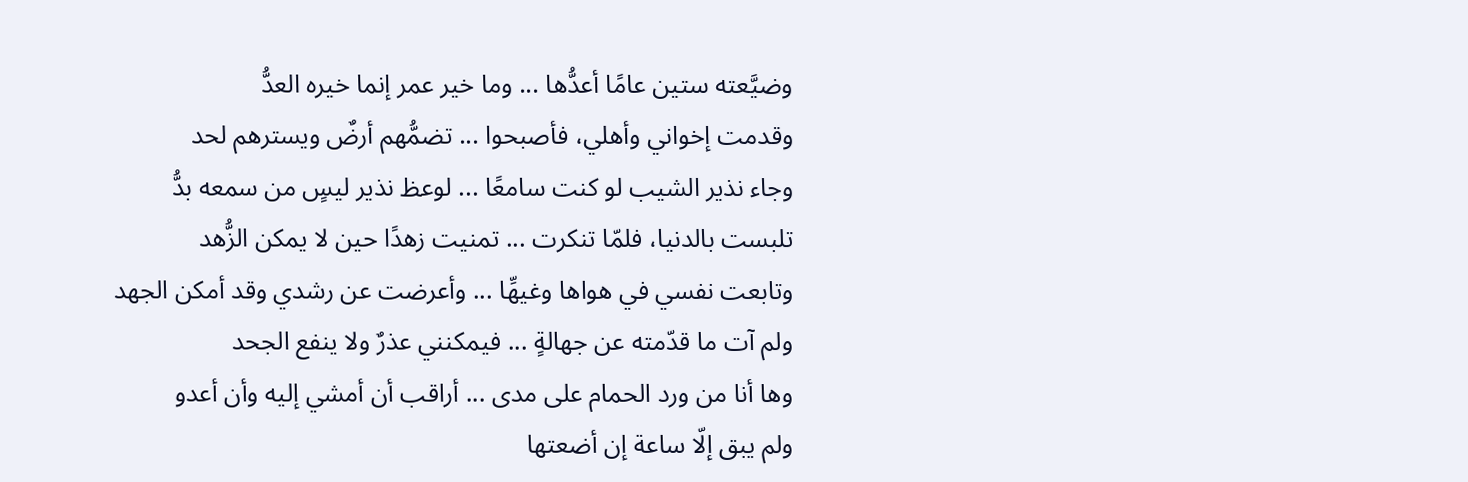وضيَّعته ستين عامًا أعدُّها ... وما خير عمر إنما خيره العدُّ
وقدمت إخواني وأهلي، فأصبحوا ... تضمُّهم أرضٌ ويسترهم لحد
وجاء نذير الشيب لو كنت سامعًا ... لوعظ نذير ليسٍ من سمعه بدُّ
تلبست بالدنيا، فلمّا تنكرت ... تمنيت زهدًا حين لا يمكن الزُّهد
وتابعت نفسي في هواها وغيهِّا ... وأعرضت عن رشدي وقد أمكن الجهد
ولم آت ما قدّمته عن جهالةٍ ... فيمكنني عذرٌ ولا ينفع الجحد
وها أنا من ورد الحمام على مدى ... أراقب أن أمشي إليه وأن أعدو
ولم يبق إلّا ساعة إن أضعتها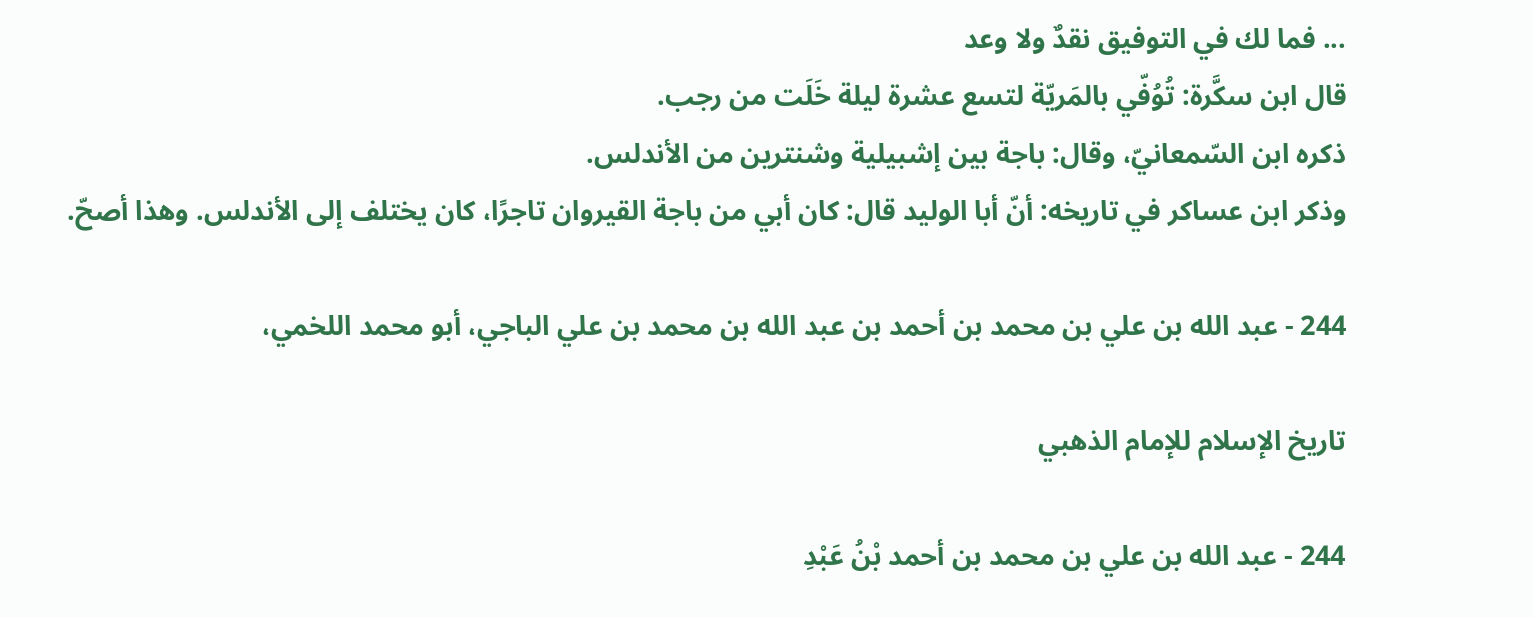... فما لك في التوفيق نقدٌ ولا وعد
قال ابن سكَّرة: تُوُفّي بالمَريّة لتسع عشرة ليلة خَلَت من رجب.
ذكره ابن السّمعانيّ، وقال: باجة بين إشبيلية وشنترين من الأندلس.
وذكر ابن عساكر في تاريخه: أنّ أبا الوليد قال: كان أبي من باجة القيروان تاجرًا، كان يختلف إلى الأندلس. وهذا أصحّ.

244 - عبد الله بن علي بن محمد بن أحمد بن عبد الله بن محمد بن علي الباجي، أبو محمد اللخمي،

تاريخ الإسلام للإمام الذهبي

244 - عبد الله بن علي بن محمد بن أحمد بْنُ عَبْدِ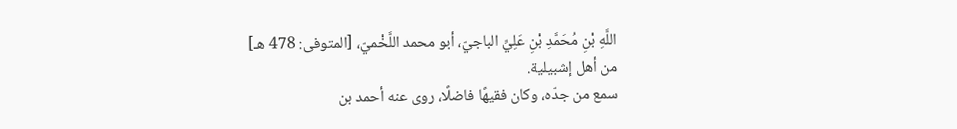اللَّهِ بْنِ مُحَمَّدِ بْنِ عَلِيِّ الباجيّ، أبو محمد اللَّخْميّ، [المتوفى: 478 هـ]
من أهل إشبيلية.
سمع من جدّه، وكان فقيهًا فاضلًا، روى عنه أحمد بن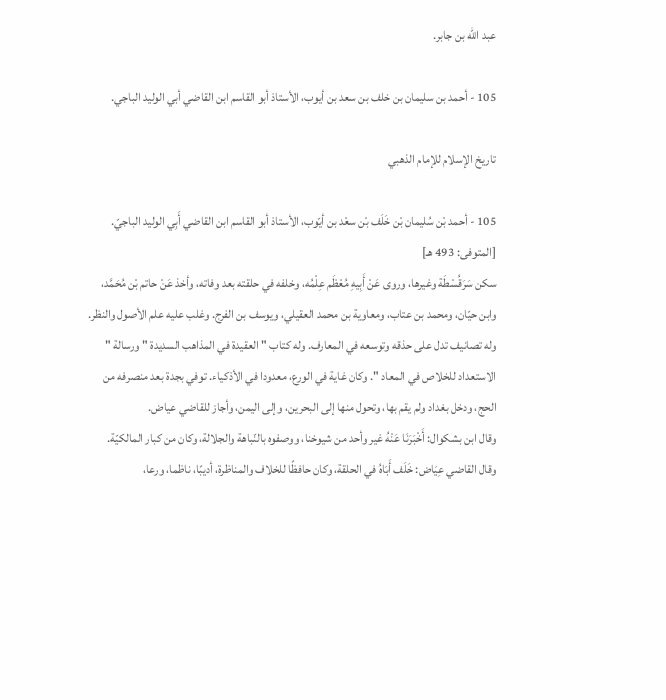عبد الله بن جابر.

105 - أحمد بن سليمان بن خلف بن سعد بن أيوب، الأستاذ أبو القاسم ابن القاضي أبي الوليد الباجي.

تاريخ الإسلام للإمام الذهبي

105 - أحمد بْن سُليمان بْن خَلَف بْن سعْد بن أيّوب، الأستاذ أبو القاسم ابن القاضي أَبِي الوليد الباجيّ. [المتوفى: 493 هـ]
سكن سَرَقُسْطَة وغيرها، وروى عَنْ أَبِيهِ مُعْظَم عِلْمُه، وخلفه في حلقته بعد وفاته، وأخذ عَنْ حاتم بْن مُحَمَّد، وابن حيّان، ومحمد بن عتاب، ومعاوية بن محمد العقيلي، ويوسف بن الفرج. وغلب عليه علم الأصول والنظر.
وله تصانيف تدل على حذقه وتوسعه في المعارف. وله كتاب " العقيدة في المذاهب السديدة " ورسالة " الاستعداد للخلاص في المعاد ". وكان غاية في الورع، معدودا في الأذكياء. توفي بجدة بعد منصرفه من الحج، ودخل بغداد ولم يقم بها، وتحول منها إلى البحرين، وإلى اليمن، وأجاز للقاضي عياض.
وقال ابن بشكوال: أَخْبَرَنَا عَنْهُ غير وأحد من شيوخنا، ووصفوه بالنّباهة والجلالة، وكان من كبار المالكيّة.
وقال القاضي عِيَاض: خَلَف أَبَاهُ في الحلقة، وكان حافظًا للخلاف والمناظرة، أديبًا، ناظما، ورعا،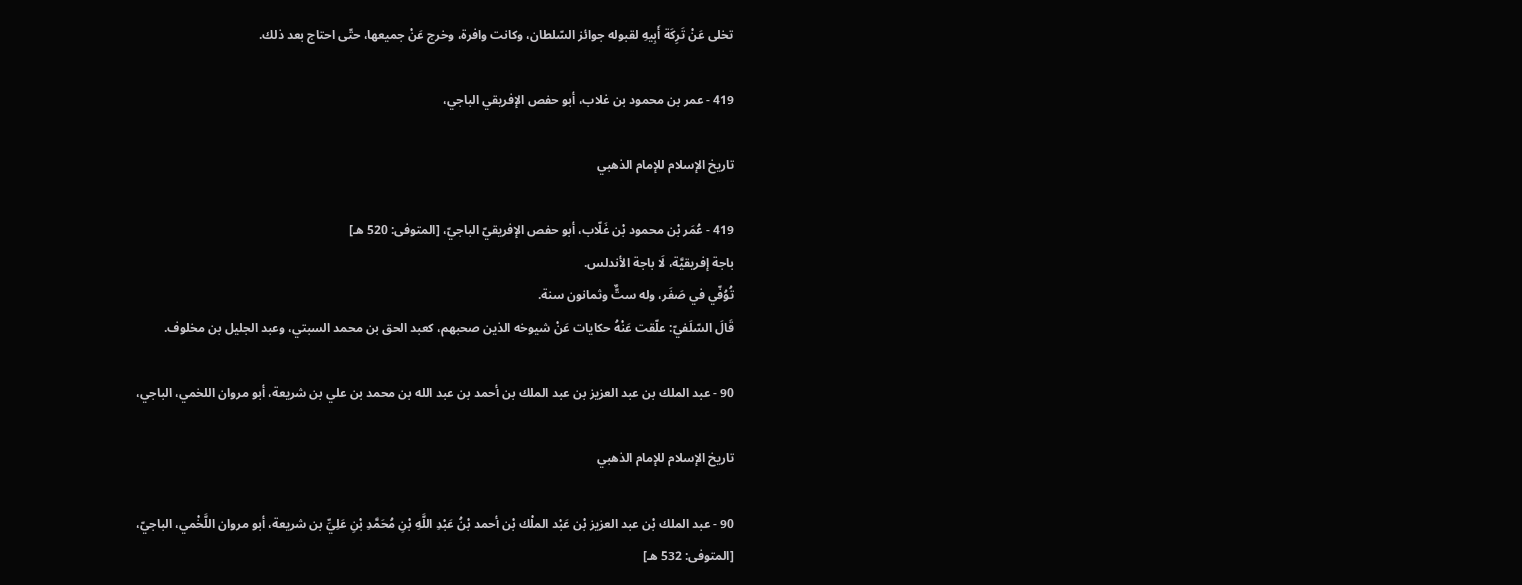تخلى عَنْ تَرِكَة أَبِيهِ لقبوله جوائز السّلطان، وكانت وافرة، وخرج عَنْ جميعها، حتّى احتاج بعد ذلك.

419 - عمر بن محمود بن غلاب، أبو حفص الإفريقي الباجي،

تاريخ الإسلام للإمام الذهبي

419 - عُمَر بْن محمود بْن غَلّاب، أبو حفص الإفريقيّ الباجيّ، [المتوفى: 520 هـ]
باجة إفريقيَّة، لَا باجة الأندلس.
تُوُفّي في صَفَر، وله ستٌّ وثمانون سنة.
قَالَ السّلَفيّ: علّقت عَنْهُ حكايات عَنْ شيوخه الذين صحبهم، كعبد الحق بن محمد السبتي، وعبد الجليل بن مخلوف.

90 - عبد الملك بن عبد العزيز بن عبد الملك بن أحمد بن عبد الله بن محمد بن علي بن شريعة، أبو مروان اللخمي، الباجي،

تاريخ الإسلام للإمام الذهبي

90 - عبد الملك بْن عبد العزيز بْن عَبْد الملْك بْن أحمد بْنُ عَبْدِ اللَّهِ بْنِ مُحَمَّدِ بْنِ عَلِيِّ بن شريعة، أبو مروان اللَّخْمي، الباجيّ، [المتوفى: 532 هـ]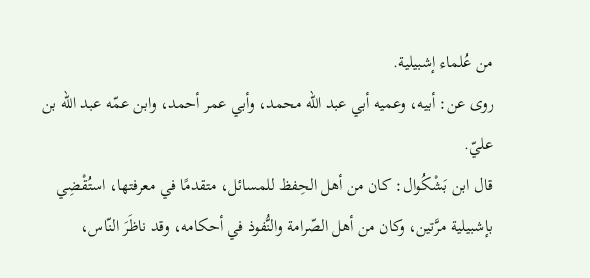من عُلماء إشبيلية.
روى عن: أبيه، وعميه أبي عبد الله محمد، وأبي عمر أحمد، وابن عمّه عبد الله بن عليّ.
قال ابن بَشْكُوال: كان من أهل الحِفظ للمسائل، متقدمًا في معرفتها، استُقْضِي بإشبيلية مرَّتين، وكان من أهل الصّرامة والنُّفوذ في أحكامه، وقد ناظَرَ النّاس،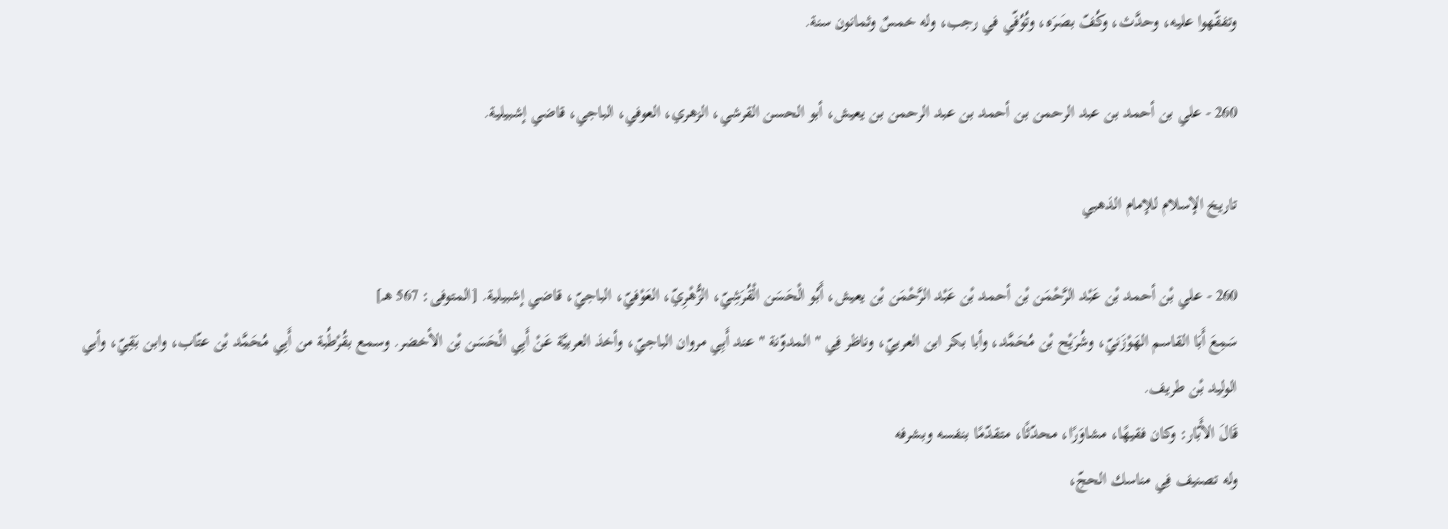وتفقّهوا عليه، وحدَّث، وكُفّ بصَرَه، وتُوُفّي في رجب، وله خمسٌ وثمانون سنة.

260 - علي بن أحمد بن عبد الرحمن بن أحمد بن عبد الرحمن بن يعيش، أبو الحسن القرشي، الزهري، العوفي، الباجي، قاضي إشبيلية.

تاريخ الإسلام للإمام الذهبي

260 - علي بْن أحمد بْن عَبْد الرَّحْمَن بْن أحمد بْن عَبْد الرَّحْمَن بْن يعيش، أَبُو الْحَسَن الْقُرَشِيّ، الزُّهْرِيّ، العَوْفيّ، الباجيّ، قاضي إشبيلية. [المتوفى: 567 هـ]
سَمِعَ أَبَا القاسم الهَوْزَنيّ، وشُرَيْح بْن مُحَمَّد، وأبا بكر ابن العربيّ، وناظر فِي " المدوّنة " عند أَبِي مروان الباجيّ، وأخذ العربيَّة عَنْ أَبِي الْحَسَن بْن الأخضر. وسمع بقُرْطُبة من أَبِي مُحَمَّد بْن عتّاب، وابن بَقِيّ، وأبي الوليد بْن طريف.
قَالَ الأَبّار: وكان فقيهًا، مشاوَرًا، محدّثًا، متقدّمًا بنفسه وبشرفه
وله تصنيف فِي مناسك الحجّ،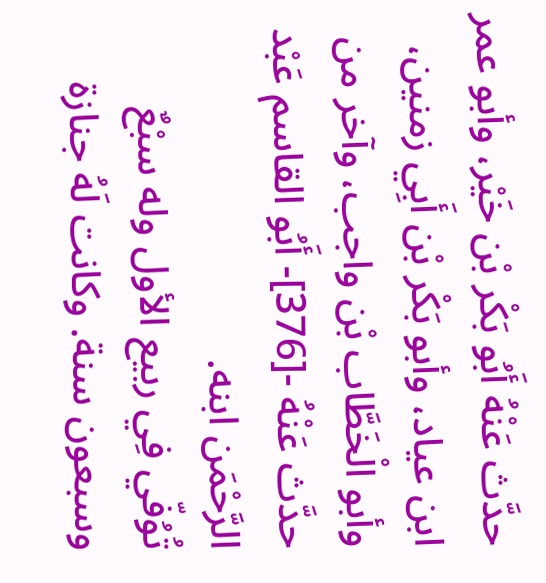حدَّث عَنْهُ أَبُو بَكْر بْن خَيْر، وأبو عمر ابن عياد، وأبو بَكْر بْن أَبِي زمنين، وأبو الْخَطَّاب بْن واجب، وآخر من حدَّث عَنْهُ -[376]- أَبُو القاسم عَبْد الرَّحْمَن ابنه.
تُوُفّي فِي ربيع الأول وله سبْعٌ وسبعون سنة. وكانت لَهُ جنازة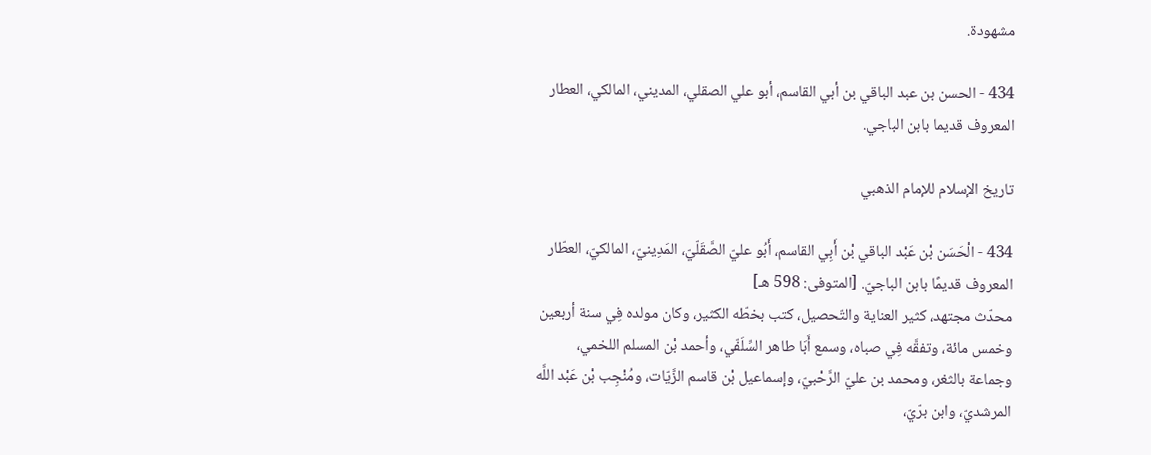مشهودة.

434 - الحسن بن عبد الباقي بن أبي القاسم، أبو علي الصقلي، المديني، المالكي، العطار المعروف قديما بابن الباجي.

تاريخ الإسلام للإمام الذهبي

434 - الْحَسَن بْن عَبْد الباقي بْن أَبِي القاسم، أَبُو عليّ الصَّقَلّيّ، المَدِينيّ، المالكيّ، العطّار المعروف قديمًا بابن الباجيّ. [المتوفى: 598 هـ]
محدّث مجتهد، كثير العناية والتّحصيل، كتب بخطّه الكثير، وكان مولده فِي سنة أربعين وخمس مائة، وتفقَّه فِي صباه، وسمع أَبَا طاهر السِّلَفّي، وأحمد بْن المسلم اللخمي، وجماعة بالثغر، ومحمد بن عليّ الرَّحْبيّ، وإسماعيل بْن قاسم الزَّيّات، ومُنْجِب بْن عَبْد اللَّه المرشديّ، وابن برّيّ،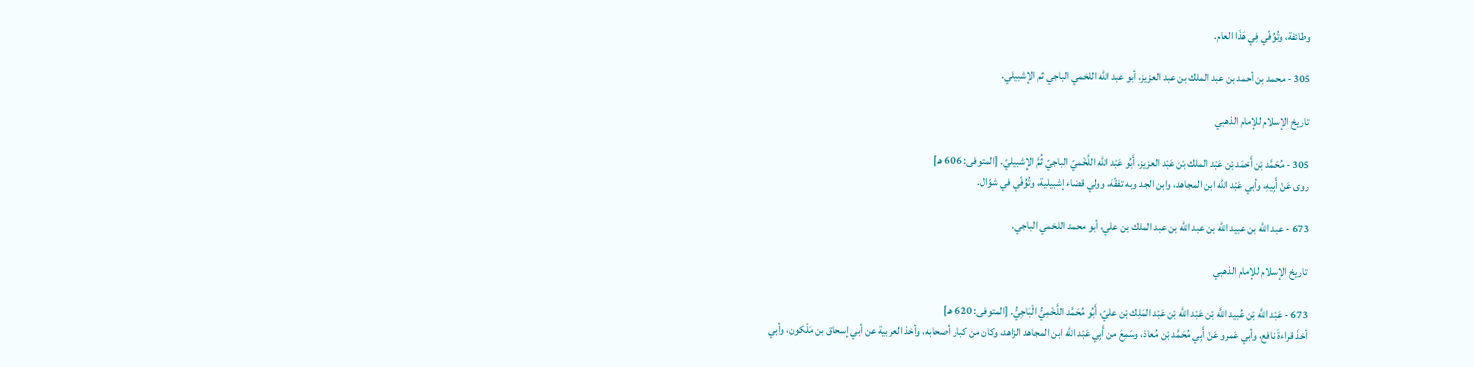وطائفة، وتُوُفّي فِي هَذَا العام.

305 - محمد بن أحمد بن عبد الملك بن عبد العزيز، أبو عبد الله اللخمي الباجي ثم الإشبيلي.

تاريخ الإسلام للإمام الذهبي

305 - مُحَمَّد بْن أَحْمَد بْن عَبْد الملك بْن عَبْد العزيز، أَبُو عَبْد الله اللَّخْميّ الباجيّ ثُمَّ الإِشبيليّ. [المتوفى: 606 هـ]
روى عَنْ أَبِيهِ، وأبي عَبْد الله ابن المجاهد، وابن الجد وبه تفقّهَ، وولي قضاء إشبيلية، وتُوُفّي في شوّال.

673 - عبد الله بن عبيد الله بن عبد الله بن عبد الملك بن علي، أبو محمد اللخمي الباجي.

تاريخ الإسلام للإمام الذهبي

673 - عَبْد اللَّه بْن عُبيد اللَّه بْن عَبْد اللَّه بْن عَبْد المَلِك بْن عليّ، أَبُو مُحَمَّد اللَّخْمِيُّ الْبَاجِيُّ. [المتوفى: 620 هـ]
أخذَ قراءةَ نافع، وأبي عَمرو عَنْ أَبِي مُحَمَّد بْن مُعاذ، وسَمِعَ من أَبِي عَبْد الله ابن المجاهد الزاهد، وكان من كبار أصحابه، وأخذ العربية عن أبي إسحاق بن مَلْكون، وأبي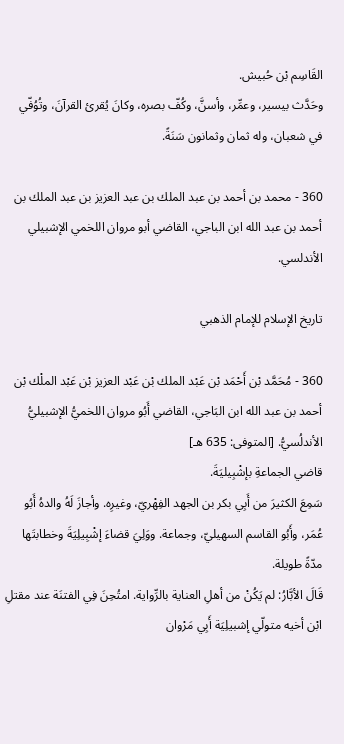القَاسِم بْن حُبيش.
وحَدَّث بيسير، وعمِّر، وأسنَّ، وكُفّ بصره، وكانَ يُقرئ القرآنَ، وتُوُفّي في شعبان، وله ثمان وثمانون سَنَةً.

360 - محمد بن أحمد بن عبد الملك بن عبد العزيز بن عبد الملك بن أحمد بن عبد الله ابن الباجي، القاضي أبو مروان اللخمي الإشبيلي الأندلسي.

تاريخ الإسلام للإمام الذهبي

360 - مُحَمَّد بْن أَحْمَد بْن عَبْد الملك بْن عَبْد العزيز بْن عَبْد الملْك بْن أحمد بن عبد الله ابن البَاجي، القاضي أَبُو مروان اللخميُّ الإشبيليُّ الأندلُسيُّ. [المتوفى: 635 هـ]
قاضي الجماعةِ بإشْبِيليَةَ.
سَمِعَ الكثيرَ من أَبِي بكر بن الجهد الفِهْريّ، وغيرِه. وأجازَ لَهُ والدهُ أَبُو عُمَر، وأَبُو القاسم السهيليّ، وجماعة. ووَلِيَ قضاءَ إشْبِيلِيَةَ وخطابتَها مدّةً طويلة.
قَالَ الأبَّارُ: لم يَكُنْ من أهلِ العناية بالرِّواية. امتُحِنَ فِي الفتنَة عند مقتلِ ابْن أخيه متولّي إشبيلِيَة أَبِي مَرْوان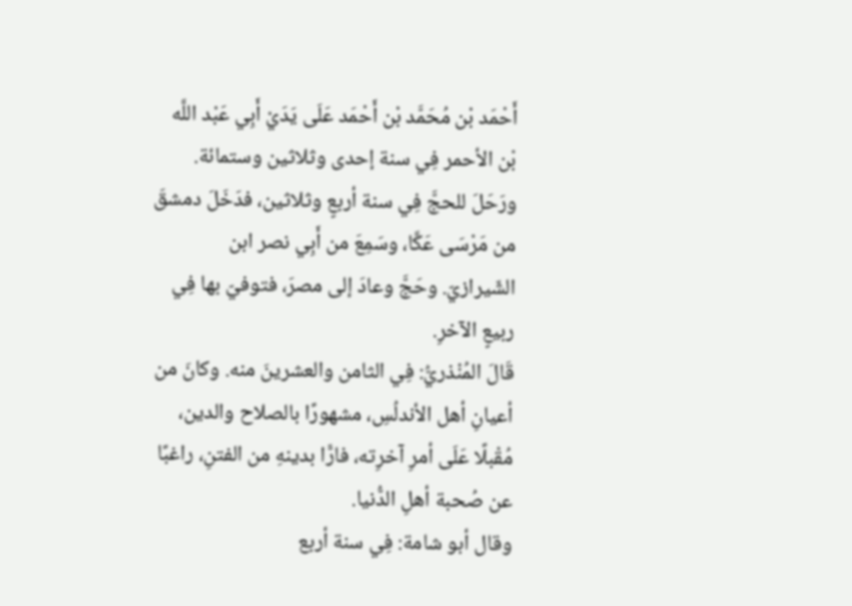أَحْمَد بْن مُحَمَّد بْن أَحْمَد عَلَى يَدَيْ أَبِي عَبْد اللَّه بْن الأحمر فِي سنة إحدى وثلاثين وستمائة. ورَحَلَ للحجَّ فِي سنة أربعٍ وثلاثين، فدَخَلَ دمشقَ من مَرْسَى عَكَّا، وسَمِعَ من أَبِي نصر ابن الشّيرازيّ. وحَجَّ وعادَ إلى مصرَ، فتوفيّ بها فِي ربيعٍ الآخرِ.
قَالَ المُنْذريُّ: فِي الثامن والعشرينَ منه. وكانَ من أعيانِ أهل الأندلُسِ، مشهورًا بالصلاح والدين، مُقْبلًا عَلَى أمرِ آخرِته، فارًّا بدينهِ من الفتنِ، راغبًا عن صُحبة أهلِ الدُّنيا.
وقال أبو شامة: فِي سنة أربع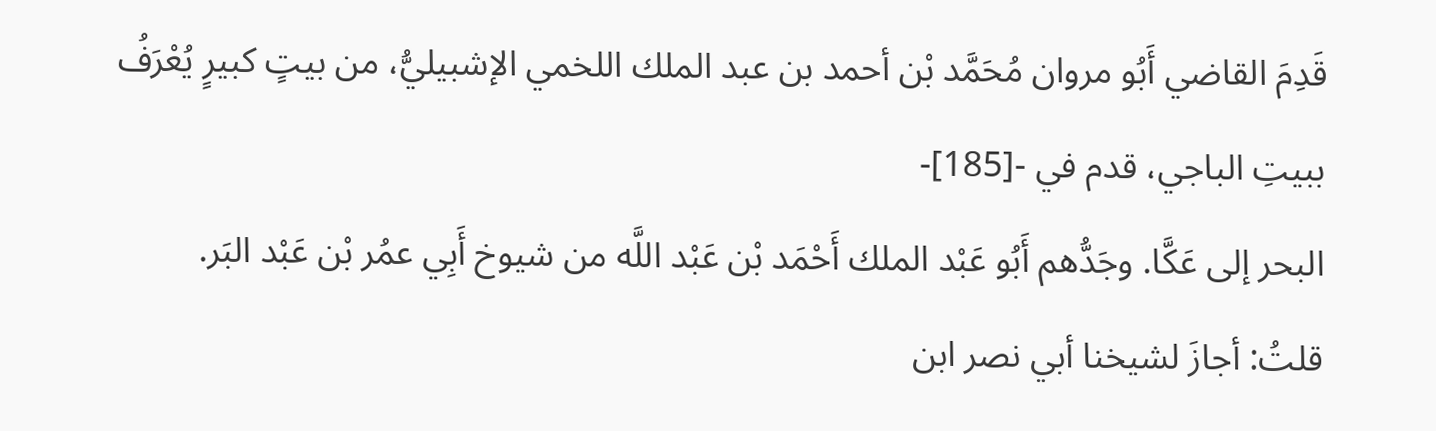قَدِمَ القاضي أَبُو مروان مُحَمَّد بْن أحمد بن عبد الملك اللخمي الإشبيليُّ، من بيتٍ كبيرٍ يُعْرَفُ ببيتِ الباجي، قدم في -[185]-
البحر إلى عَكَّا. وجَدُّهم أَبُو عَبْد الملك أَحْمَد بْن عَبْد اللَّه من شيوخ أَبِي عمُر بْن عَبْد البَر.
قلتُ: أجازَ لشيخنا أبي نصر ابن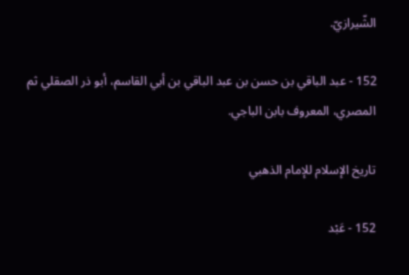الشّيرازيّ.

152 - عبد الباقي بن حسن بن عبد الباقي بن أبي القاسم، أبو ذر الصقلي ثم المصري، المعروف بابن الباجي.

تاريخ الإسلام للإمام الذهبي

152 - عَبْد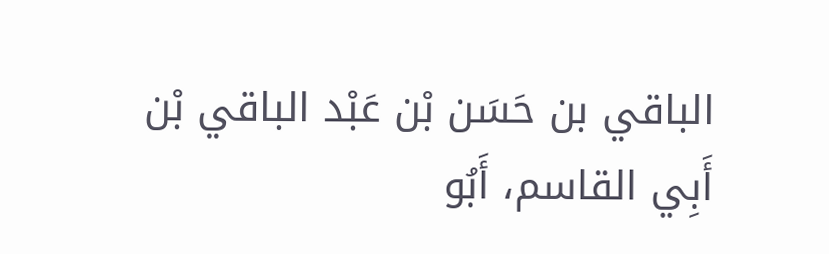الباقي بن حَسَن بْن عَبْد الباقي بْن أَبِي القاسم، أَبُو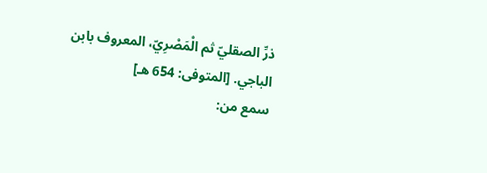ذرِّ الصقليّ ثم الْمَصْرِيّ، المعروف بابن الباجي. [المتوفى: 654 هـ]
سمع من: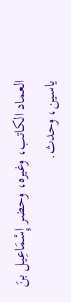العماد الكاتب، وغيره، وحضر إِسْمَاعِيل بنَ ياسين، وحدث.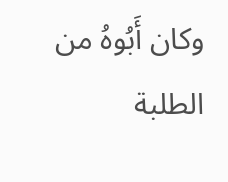وكان أَبُوهُ من الطلبة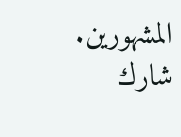المشهورين.
شارك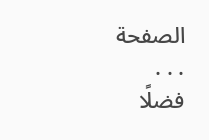الصفحة
. . .
فضلًا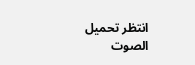انتظر تحميل الصوت